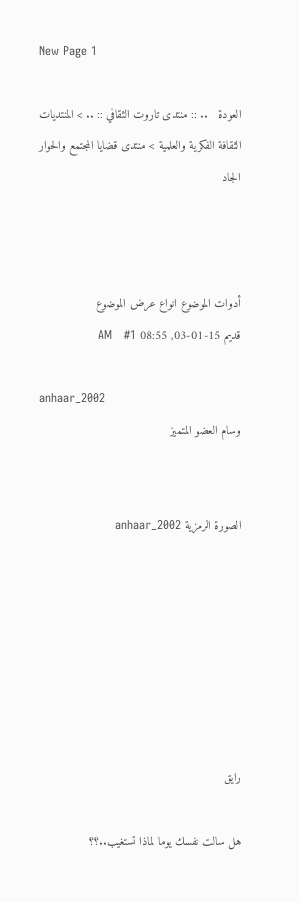New Page 1

العودة   .. :: منتدى تاروت الثقافي :: .. > المنتديات الثقافة الفكرية والعلمية > منتدى قضايا المجتمع والحوار الجاد



أدوات الموضوع انواع عرض الموضوع
قديم 15-01-03, 08:55 AM   #1

anhaar_2002
وسام العضو المتميز


الصورة الرمزية anhaar_2002







رايق

هل سالت نفسك يوما لماذا تستغيب..؟؟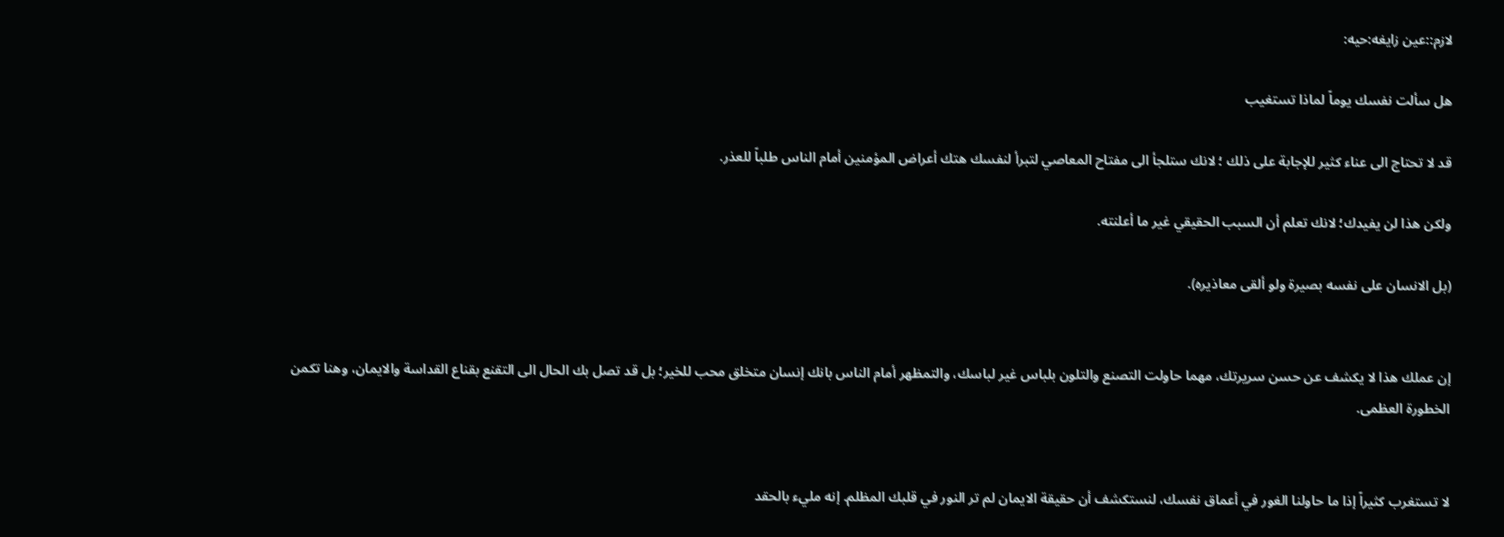لازم::عين زايغه:حيه:

هل سألت نفسك يوماً لماذا تستغيب

قد لا تحتاج الى عناء كثير للإجابة على ذلك ؛ لانك ستلجأ الى مفتاح المعاصي لتبرأ لنفسك هتك أعراض المؤمنين أمام الناس طلباً للعذر.

ولكن هذا لن يفيدك؛ لانك تعلم أن السبب الحقيقي غير ما أعلنته.

(بل الانسان على نفسه بصيرة ولو ألقى معاذيره).


إن عملك هذا لا يكشف عن حسن سريرتك، مهما حاولت التصنع والتلون بلباس غير لباسك، والتمظهر أمام الناس بانك إنسان متخلق محب للخير؛ بل قد تصل بك الحال الى التقنع بقناع القداسة والايمان، وهنا تكمن الخطورة العظمى.


لا تستغرب كثيراً إذا ما حاولنا الغور في أعماق نفسك، لنستكشف أن حقيقة الايمان لم تر النور في قلبك المظلم. إنه مليء بالحقد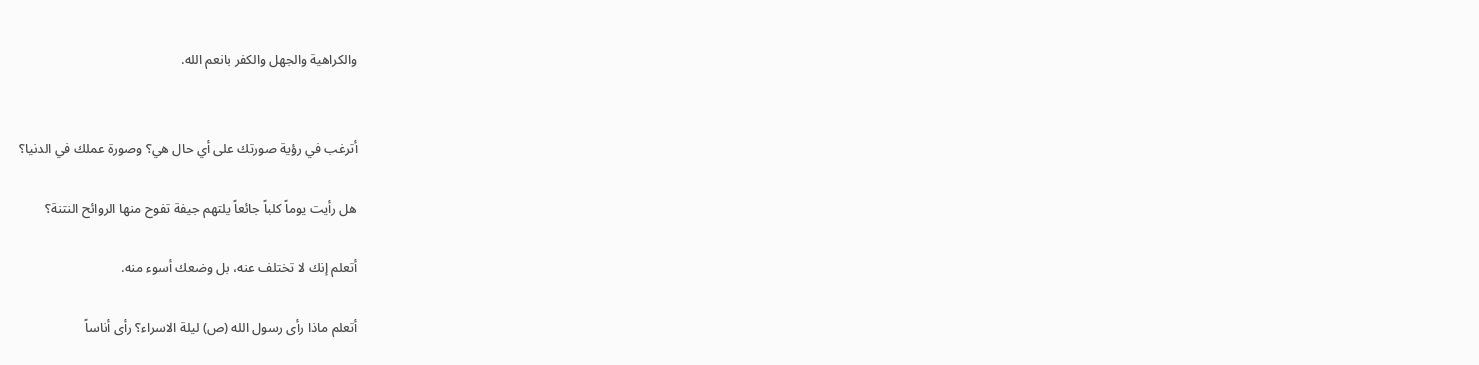والكراهية والجهل والكفر بانعم الله.


أترغب في رؤية صورتك على أي حال هي؟ وصورة عملك في الدنيا؟

هل رأيت يوماً كلباً جائعاً يلتهم جيفة تفوح منها الروائح النتنة؟

أتعلم إنك لا تختلف عنه، بل وضعك أسوء منه.

أتعلم ماذا رأى رسول الله (ص) ليلة الاسراء؟ رأى أناساً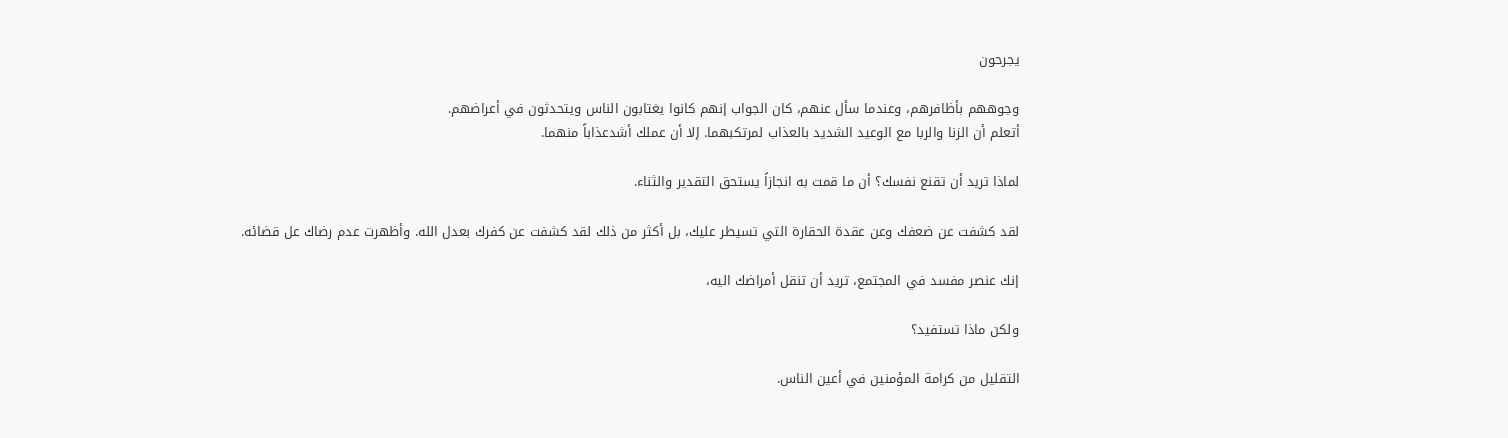يجرحون

وجوههم بأظافرهم، وعندما سأل عنهم، كان الجواب إنهم كانوا يغتابون الناس ويتحدثون في أعراضهم.
أتعلم أن الزنا والربا مع الوعيد الشديد بالعذاب لمرتكبهما. إلا أن عملك أشدعذاباً منهما.

لماذا تريد أن تقنع نفسك؟ أن ما قمت به انجازاً يستحق التقدير والثناء.

لقد كشفت عن ضعفك وعن عقدة الحقارة التي تسيطر عليك، بل أكثر من ذلك لقد كشفت عن كفرك بعدل الله. وأظهرت عدم رضاك عل قضائه.

إنك عنصر مفسد في المجتمع، تريد أن تنقل أمراضك اليه،

ولكن ماذا تستفيد؟

التقليل من كرامة المؤمنين في أعين الناس.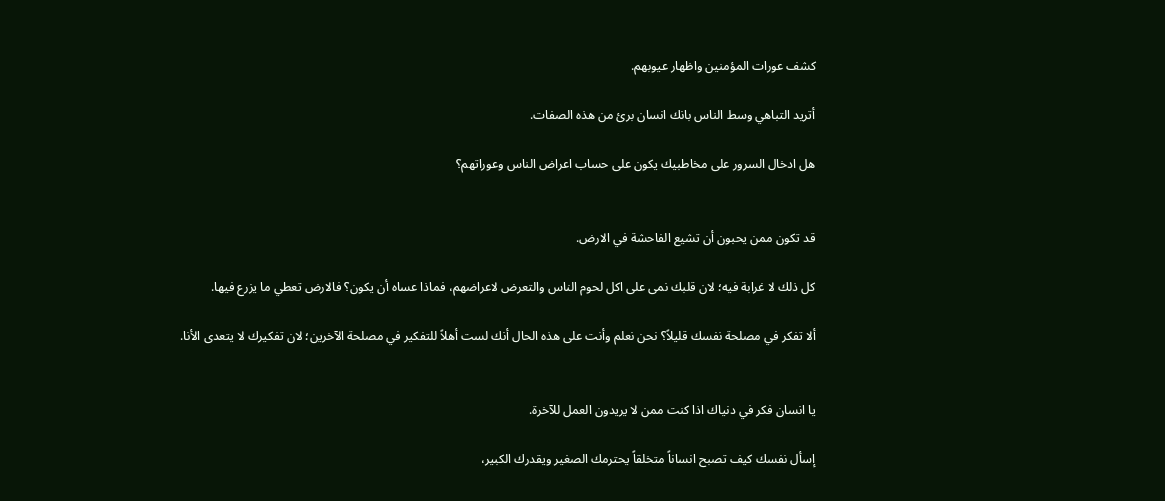كشف عورات المؤمنين واظهار عيوبهم.

أتريد التباهي وسط الناس بانك انسان برئ من هذه الصفات.

هل ادخال السرور على مخاطبيك يكون على حساب اعراض الناس وعوراتهم؟


قد تكون ممن يحبون أن تشيع الفاحشة في الارض.

كل ذلك لا غرابة فيه؛ لان قلبك نمى على اكل لحوم الناس والتعرض لاعراضهم، فماذا عساه أن يكون؟ فالارض تعطي ما يزرع فيها.

ألا تفكر في مصلحة نفسك قليلاً؟ نحن نعلم وأنت على هذه الحال أنك لست أهلاً للتفكير في مصلحة الآخرين؛ لان تفكيرك لا يتعدى الأنا.


يا انسان فكر في دنياك اذا كنت ممن لا يريدون العمل للآخرة.

إسأل نفسك كيف تصبح انساناً متخلقاً يحترمك الصغير ويقدرك الكبير،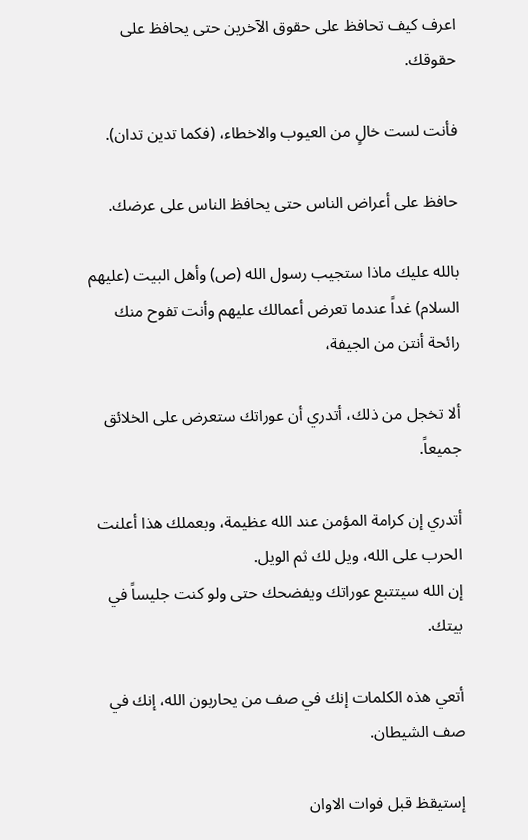اعرف كيف تحافظ على حقوق الآخرين حتى يحافظ على حقوقك.

فأنت لست خالٍ من العيوب والاخطاء، (فكما تدين تدان).

حافظ على أعراض الناس حتى يحافظ الناس على عرضك.

بالله عليك ماذا ستجيب رسول الله (ص) وأهل البيت (عليهم السلام) غداً عندما تعرض أعمالك عليهم وأنت تفوح منك رائحة أنتن من الجيفة،

ألا تخجل من ذلك، أتدري أن عوراتك ستعرض على الخلائق جميعاً.

أتدري إن كرامة المؤمن عند الله عظيمة، وبعملك هذا أعلنت الحرب على الله، ويل لك ثم الويل.
إن الله سيتتبع عوراتك ويفضحك حتى ولو كنت جليساً في بيتك.

أتعي هذه الكلمات إنك في صف من يحاربون الله، إنك في صف الشيطان.

إستيقظ قبل فوات الاوان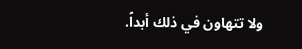ولا تتهاون في ذلك أبداً.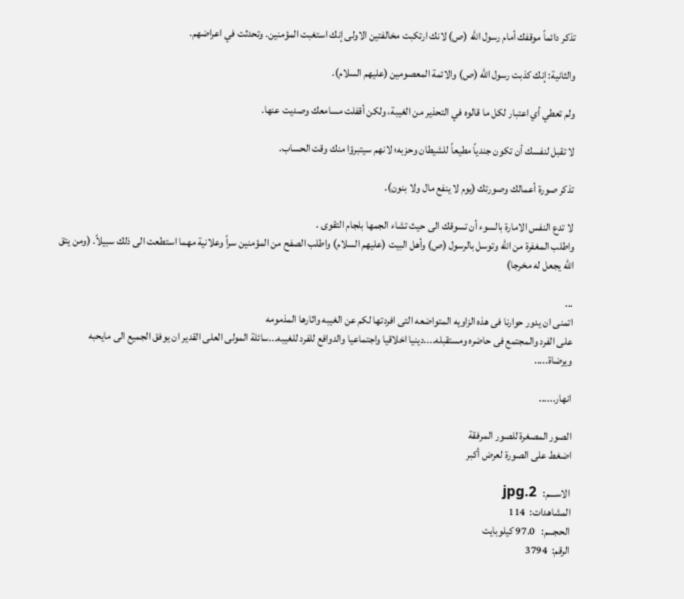تذكر دائماً موقفك أمام رسول الله (ص) لانك ارتكبت مخالفتين الاولى إنك استغبت المؤمنين. وتحدثت في اعراضهم.

والثانية: إنك كذبت رسول الله (ص) والائمة المعصومين (عليهم السلام).

ولم تعطي أي اعتبار لكل ما قالوه في التحذير من الغيبة، ولكن أقفلت مسامعك وصديت عنها.

لا تقبل لنفسك أن تكون جندياً مطيعاً للشيطان وحزبه؛ لانهم سيتبرؤا منك وقت الحساب.

تذكر صورة أعمالك وصورتك (يوم لا ينفع مال ولا بنون).

لا تدع النفس الامارة بالسوء أن تسوقك الى حيث تشاء الجمها بلجام التقوى .
واطلب المغفرة من الله وتوسل بالرسول (ص) وأهل البيت (عليهم السلام) واطلب الصفح من المؤمنين سراً وعلانية مهما استطعت الى ذلك سبيلاً. (ومن يتق الله يجعل له مخرجا)

...
اتمنى ان يدور حوارنا فى هذه الزاويه المتواضعه التى افردتها لكم عن الغيبه واثارها المذمومه
على الفرد والمجتمع فى حاضره ومستقبله....دينيا اخلاقيا واجتماعيا والدوافع للفرد للغيبه...سائلة المولى العلى القدير ان يوفق الجميع الى مايحبه ويرضاة.....

انهار......

الصور المصغرة للصور المرفقة
اضغط على الصورة لعرض أكبر

الاســـم:   2.jpg
المشاهدات:  114
الحجـــم:   97.0 كيلوبايت
الرقم:  3794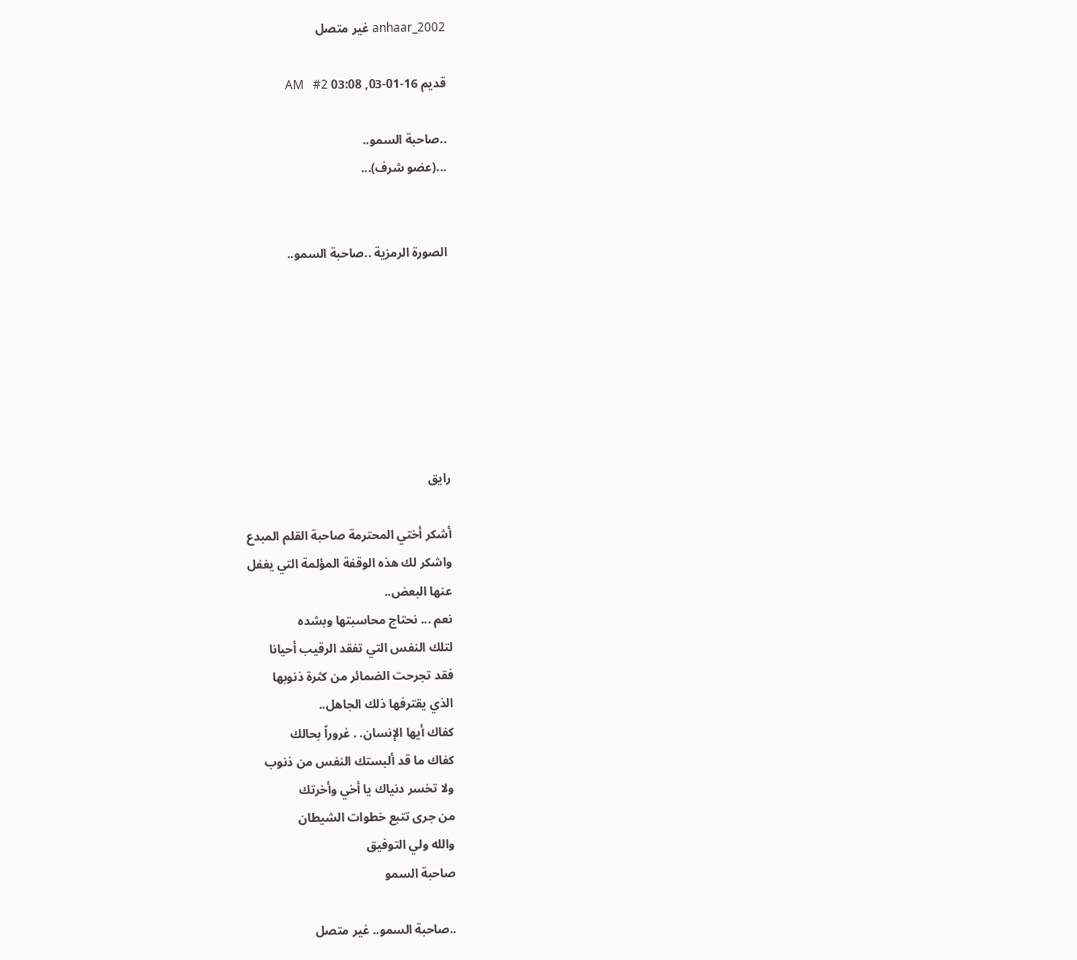anhaar_2002 غير متصل

قديم 16-01-03, 03:08 AM   #2

..صاحبة السمو..
...(عضو شرف)...


الصورة الرمزية ..صاحبة السمو..







رايق

أشكر أختي المحترمة صاحبة القلم المبدع
واشكر لك هذه الوقفة المؤلمة التي يغفل
عنها البعض..
نعم ... نحتاج محاسبتها وبشده
لتلك النفس التي تفقد الرقيب أحيانا
فقد تجرحت الضمائر من كثرة ذنوبها
الذي يقترفها ذلك الجاهل..
كفاك أيها الإنسان. . غروراً بحالك
كفاك ما قد ألبستك النفس من ذنوب
ولا تخسر دنياك يا أخي وأخرتك
من جرى تتبع خطوات الشيطان
والله ولي التوفيق
صاحبة السمو

..صاحبة السمو.. غير متصل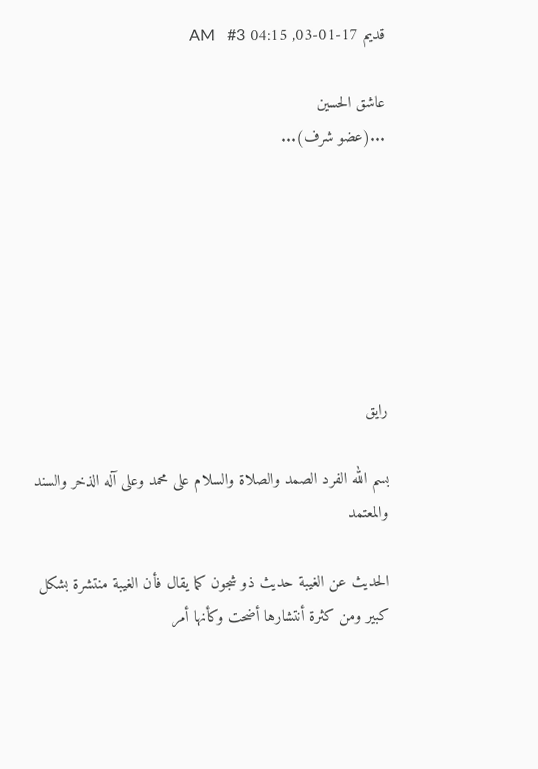قديم 17-01-03, 04:15 AM   #3

عاشق الحسين
...(عضو شرف)...







رايق

بسم الله الفرد الصمد والصلاة والسلام على محمد وعلى آله الذخر والسند والمعتمد

الحديث عن الغيبة حديث ذو شجون كما يقال فأن الغيبة منتشرة بشكل كبير ومن كثرة أنتشارها أضحت وكأنها أمر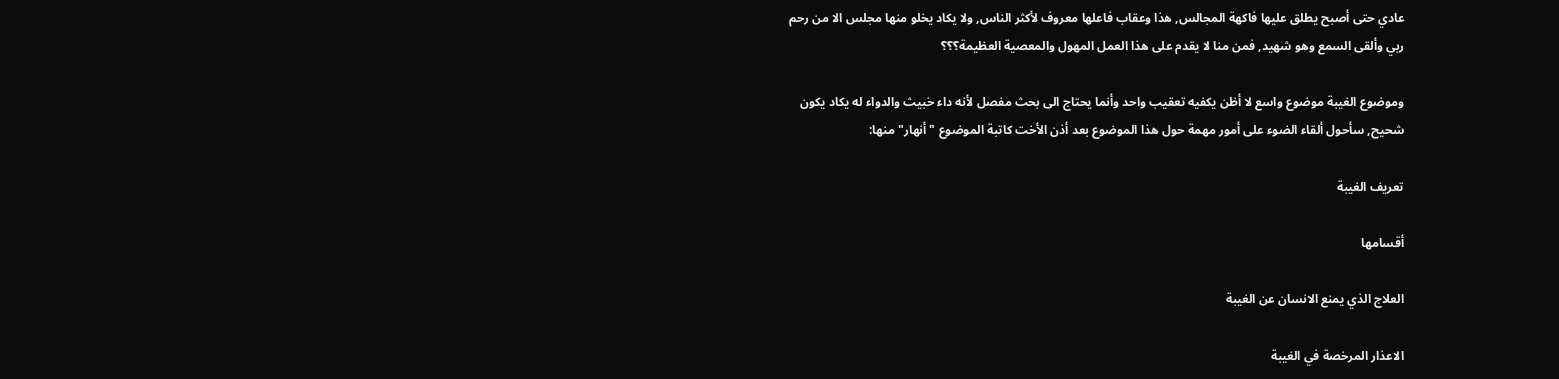عادي حتى أصبح يطلق عليها فاكهة المجالس, هذا وعقاب فاعلها معروف لأكثر الناس, ولا يكاد يخلو منها مجلس الا من رحم ربي وألقى السمع وهو شهيد, فمن منا لا يقدم على هذا العمل المهول والمعصية العظيمة؟؟؟

وموضوع الغيبة موضوع واسع لا أظن يكفيه تعقيب واحد وأنما يحتاج الى بحث مفصل لأنه داء خبيث والدواء له يكاد يكون شحيح, سأحول ألقاء الضوء على أمور مهمة حول هذا الموضوع بعد أذن الأخت كاتبة الموضوع "أنهار" منها:

تعريف الغيبة

أقسامها

العلاج الذي يمنع الانسان عن الغيبة

الاعذار المرخصة في الغيبة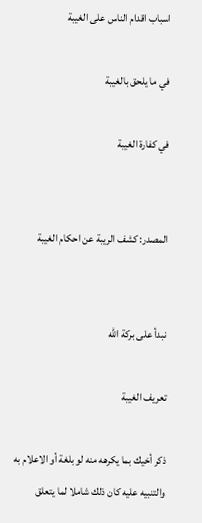اسباب اقدام الناس على الغيبة

في ما يلحق بالغيبة

في كفارة الغيبة


المصدر: كشف الريبة عن احكام الغيبة


نبدأ على بركة الله

تعريف الغيبة

ذكر أخيك بما يكرهه منه لو بلغة أو الاعلام به والتنبيه عليه كان ذلك شاملا لما يتعلق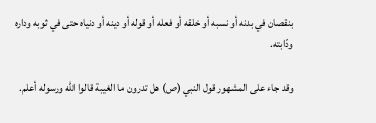بنقصان في بدنه أو نسبه أو خلقه أو فعله أو قوله أو دينه أو دنياه حتى في ثوبه وداره ودّابته.

وقد جاء على المشهور قول النبي (ص) هل تدرون ما الغيبة قالوا الله ورسوله أعلم.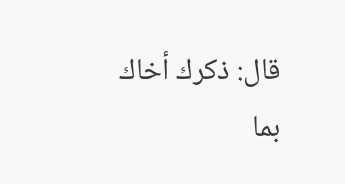قال: ذكرك أخاك بما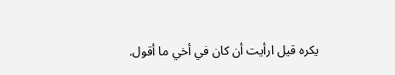يكره قيل ارأيت أن كان في أخي ما أقول.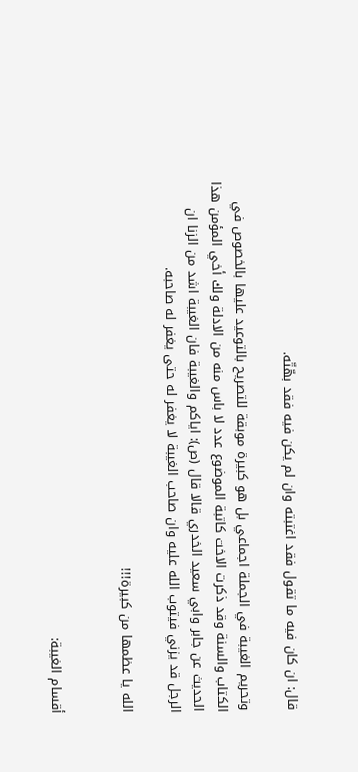قال: ان كان فيه ما تقول فقد اغتبته وان لم يكن فيه فقد بهّتّه.

وتحريم الغيبة في الجملة اجماعي بل هو كبيرة موبقة للتصريح بالتوعيد عليها بالخصوص في الكتاب والسنة وقد ذكرت الاخت كاتبة الموضوع عدد لا باس منه من الادلة ولك أخي المؤمن هذا الحديث عن جابر وابي سعيد الخدري قالا قال (ص): اياكم والغيبة فان الغيبة اشد من الزنا ان الرجل قد يزني فيتوب الله عليه وان صاحب الغيبة لا يغفر له حتى يغفر له صاحبه.

الله يا عظمها من كبيرة!!!


أقسام الغيبة: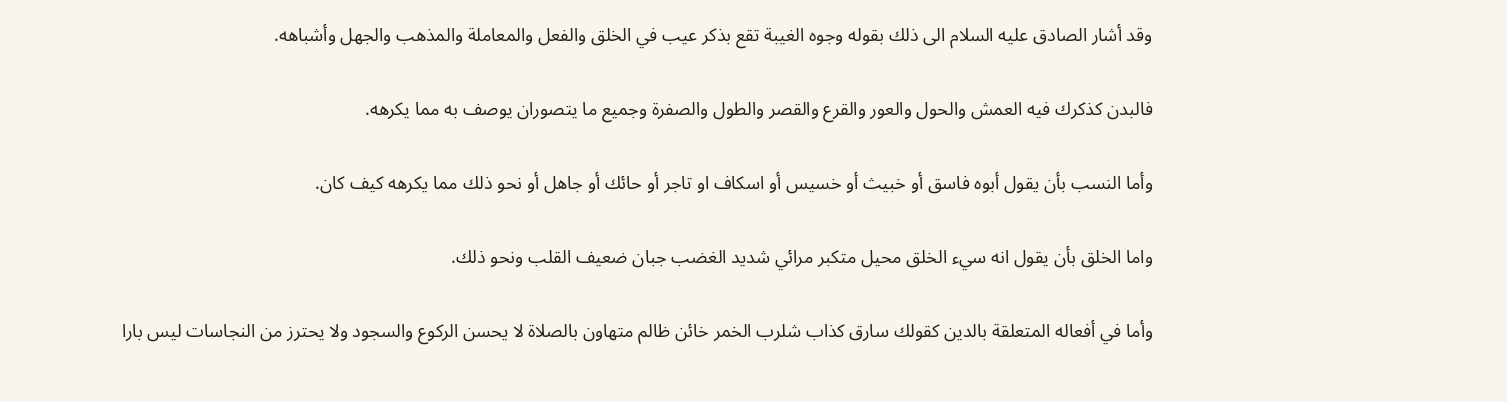وقد أشار الصادق عليه السلام الى ذلك بقوله وجوه الغيبة تقع بذكر عيب في الخلق والفعل والمعاملة والمذهب والجهل وأشباهه.

فالبدن كذكرك فيه العمش والحول والعور والقرع والقصر والطول والصفرة وجميع ما يتصوران يوصف به مما يكرهه.

وأما النسب بأن يقول أبوه فاسق أو خبيث أو خسيس أو اسكاف او تاجر أو حائك أو جاهل أو نحو ذلك مما يكرهه كيف كان.

واما الخلق بأن يقول انه سيء الخلق محيل متكبر مرائي شديد الغضب جبان ضعيف القلب ونحو ذلك.

وأما في أفعاله المتعلقة بالدين كقولك سارق كذاب شلرب الخمر خائن ظالم متهاون بالصلاة لا يحسن الركوع والسجود ولا يحترز من النجاسات ليس بارا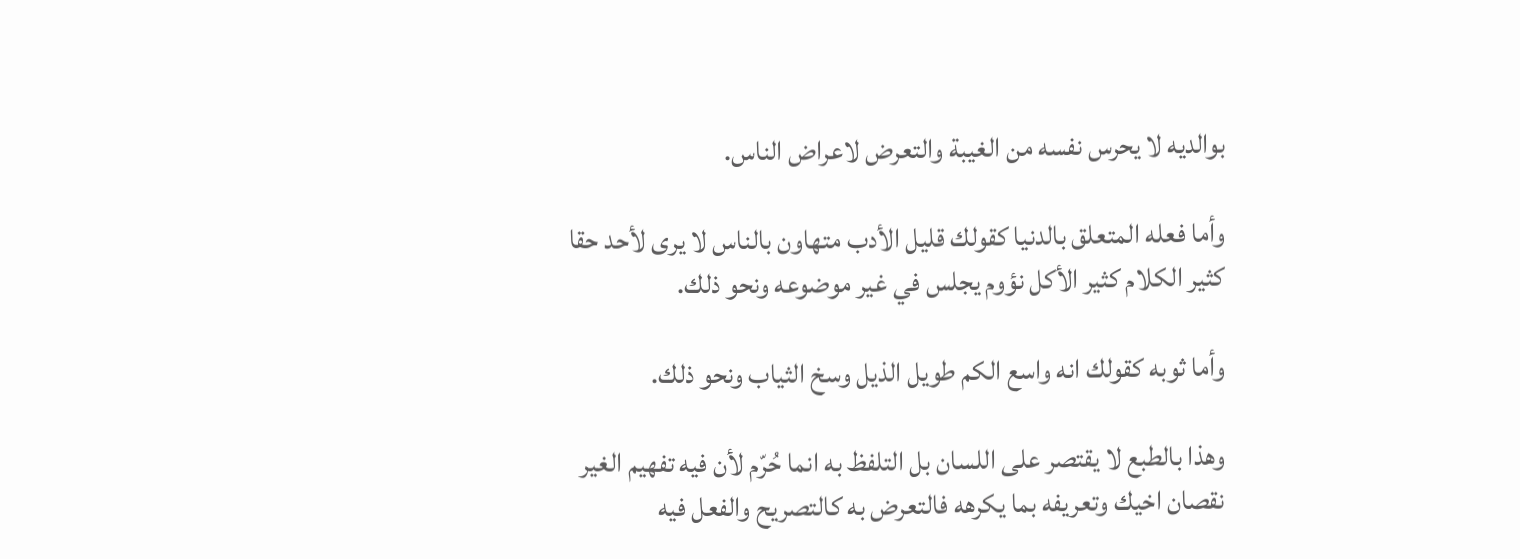بوالديه لا يحرس نفسه من الغيبة والتعرض لاعراض الناس.

وأما فعله المتعلق بالدنيا كقولك قليل الأدب متهاون بالناس لا يرى لأحد حقا كثير الكلام كثير الأكل نؤوم يجلس في غير موضوعه ونحو ذلك.

وأما ثوبه كقولك انه واسع الكم طويل الذيل وسخ الثياب ونحو ذلك.

وهذا بالطبع لا يقتصر على اللسان بل التلفظ به انما حُرّم لأن فيه تفهيم الغير نقصان اخيك وتعريفه بما يكرهه فالتعرض به كالتصريح والفعل فيه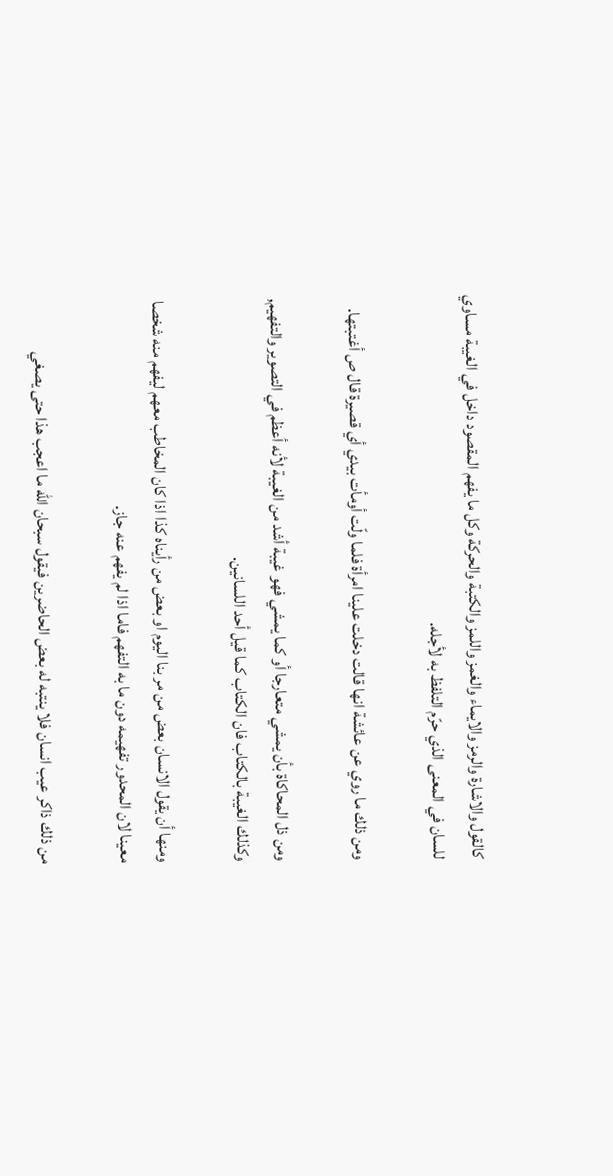كالقول والاشارة والرمز والايماء والغمز واللمز والكتبة والحركة وكل ما يفهم المقصود داخل في الغيبة مساوي للسان في المعنى الذي حرّم التلفظ به لأجله.

ومن ذلك ما روي عن عائشة انها قالت دخلت علينا امرأة فلما ولّت أومأت بيدي أي قصيرة قال ص أغتبتها.

ومن ذل المحاكاة بأن يمشي متعارجا أو كما يمشي فهو غيبة أشد من الغيبة لأنه أعظم في التصوير والتفهيم, وكذلك الغيبة بالكتاب فان الكتاب كما قيل أحد اللسانين.

ومنها أن يقول الانسان بعض من مر بنا اليوم او بعض من رأيناه كذا اذا كان المخاطب معهم ليفهم منه شخصا معينا لان المحدور تفهيمه دون ما به التفهم فاما اذا لم يفهم عنه جاز.

من ذلك ذاكر عيب انسان فلا ينتبه له بعض الحاضرين فيقول سبحان الله ما اعجب هذا حتى يصغي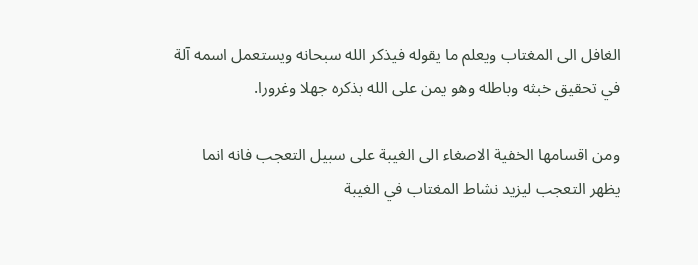الغافل الى المغتاب ويعلم ما يقوله فيذكر الله سبحانه ويستعمل اسمه آلة في تحقيق خبثه وباطله وهو يمن على الله بذكره جهلا وغرورا.

ومن اقسامها الخفية الاصغاء الى الغيبة على سبيل التعجب فانه انما يظهر التعجب ليزيد نشاط المغتاب في الغيبة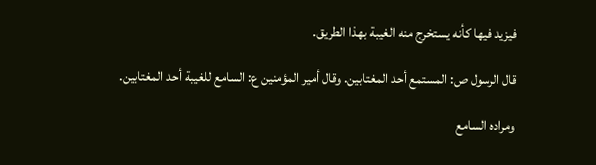فيزيد فيها كأنه يستخرج منه الغيبة بهذا الطريق.

قال الرسول ص: المستمع أحد المغتابين. وقال أمير المؤمنين ع: السامع للغيبة أحد المغتابين.

ومراده السامع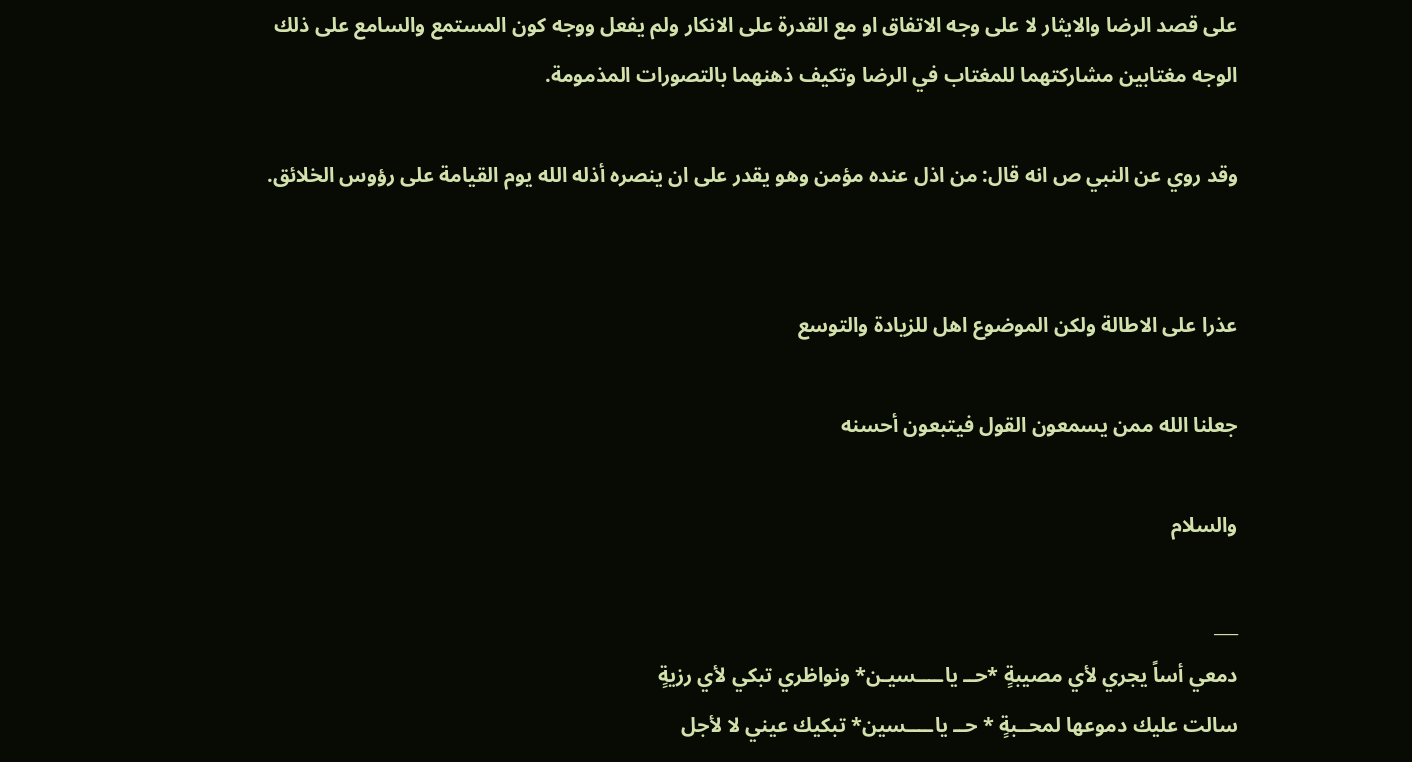على قصد الرضا والايثار لا على وجه الاتفاق او مع القدرة على الانكار ولم يفعل ووجه كون المستمع والسامع على ذلك الوجه مغتابين مشاركتهما للمغتاب في الرضا وتكيف ذهنهما بالتصورات المذمومة.

وقد روي عن النبي ص انه قال: من اذل عنده مؤمن وهو يقدر على ان ينصره أذله الله يوم القيامة على رؤوس الخلائق.


عذرا على الاطالة ولكن الموضوع اهل للزيادة والتوسع

جعلنا الله ممن يسمعون القول فيتبعون أحسنه

والسلام

___
دمعي أساً يجري لأي مصيبةٍ *حــ ياــــسيـن* ونواظري تبكي لأي رزيةٍ
سالت عليك دموعها لمحــبةٍ * حــ ياــــسين* تبكيك عيني لا لأجل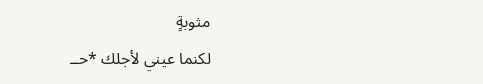مثوبةٍ
لكنما عيني لأجلك *حــ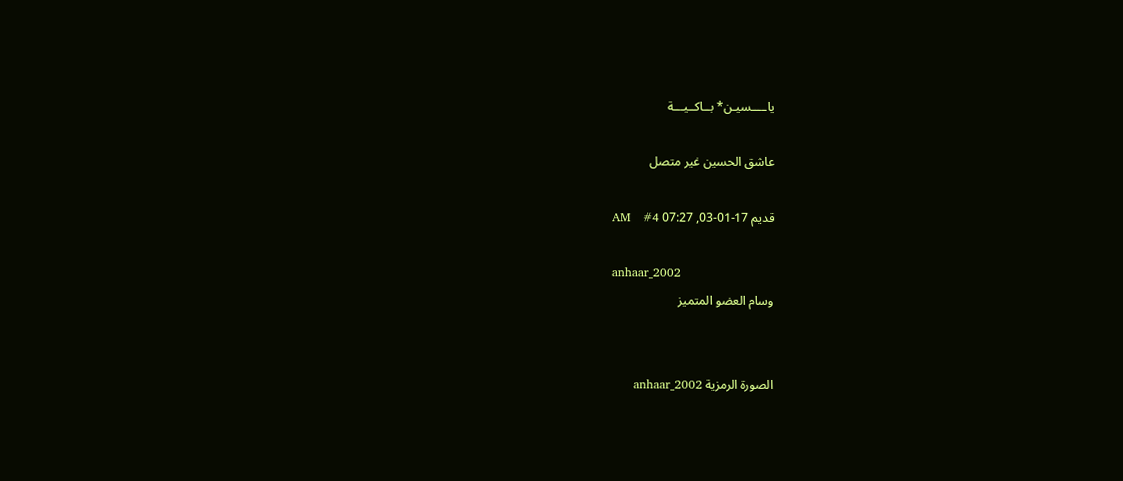ياــــسيـن* بــاكــيـــة

عاشق الحسين غير متصل

قديم 17-01-03, 07:27 AM   #4

anhaar_2002
وسام العضو المتميز


الصورة الرمزية anhaar_2002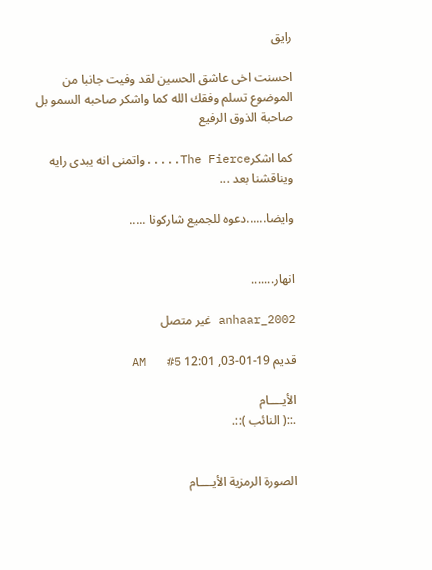رايق

احسنت اخى عاشق الحسين لقد وفيت جانبا من الموضوع تسلم وفقك الله كما واشكر صاحبه السمو بل صاحبة الذوق الرفيع

كما اشكرThe Fierce.....واتمنى انه يبدى رايه ويناقشنا بعد ...

وايضا......دعوه للجميع شاركونا .....


انهار.......

anhaar_2002 غير متصل

قديم 19-01-03, 12:01 AM   #5

الأيــــام
.::( النائب )::.


الصورة الرمزية الأيــــام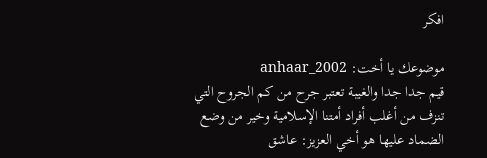افكر

موضوعك يا أخت: anhaar_2002
قيم جدا جدا والغيبة تعتبر جرح من كم الجروح التي تنزف من أغلب أفراد أمتنا الإسلامية وخير من وضع الضماد عليها هو أخي العزيز: عاشق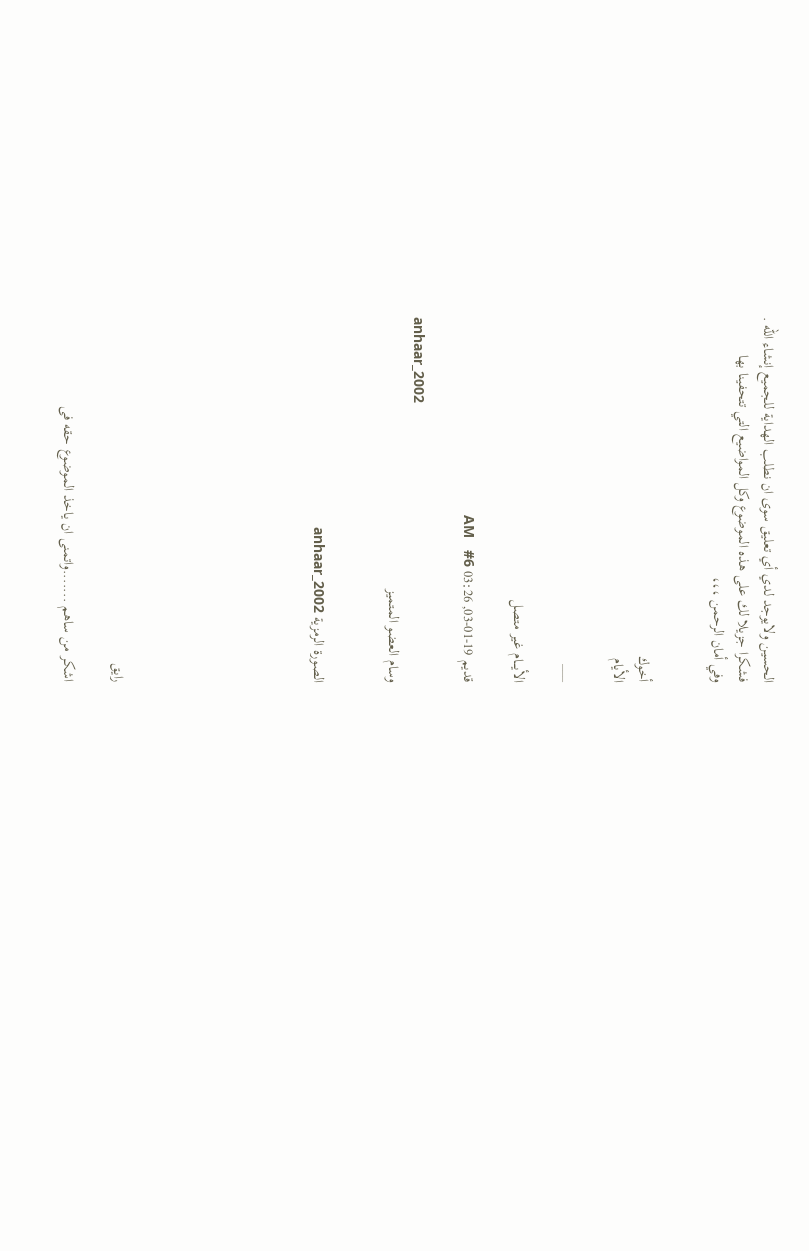الحسين ولايوجد لدي أي تعليق سوى ان نطلب الهداية للجميع إنشاء الله .
فشكرا جزيلا لك على هذه الموضوع وكل المواضيع التي تتحفينا بها
وفي أمان الرحمن ،،،


أخوك
الأيام

___

الأيــــام غير متصل

قديم 19-01-03, 03:26 AM   #6

anhaar_2002
وسام العضو المتميز


الصورة الرمزية anhaar_2002







رايق

اشكر من ساهم .......واتمنى ان ياخذ الموضوع حقه فى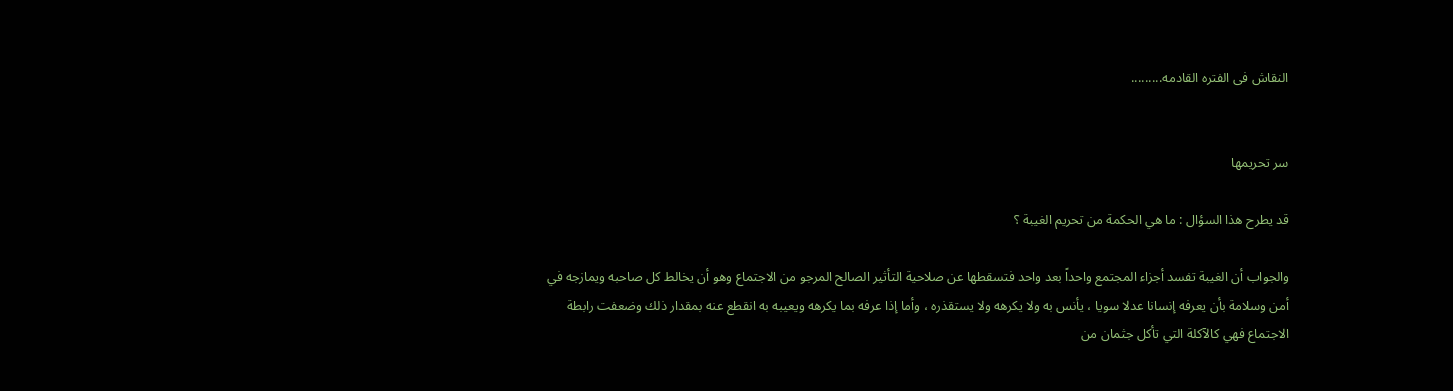النقاش فى الفتره القادمه.........


سر تحريمها

قد يطرح هذا السؤال : ما هي الحكمة من تحريم الغيبة ؟

والجواب أن الغيبة تفسد أجزاء المجتمع واحداً بعد واحد فتسقطها عن صلاحية التأثير الصالح المرجو من الاجتماع وهو أن يخالط كل صاحبه ويمازجه في أمن وسلامة بأن يعرفه إنسانا عدلا سويا ، يأنس به ولا يكرهه ولا يستقذره ، وأما إذا عرفه بما يكرهه ويعيبه به انقطع عنه بمقدار ذلك وضعفت رابطة الاجتماع فهي كالآكلة التي تأكل جثمان من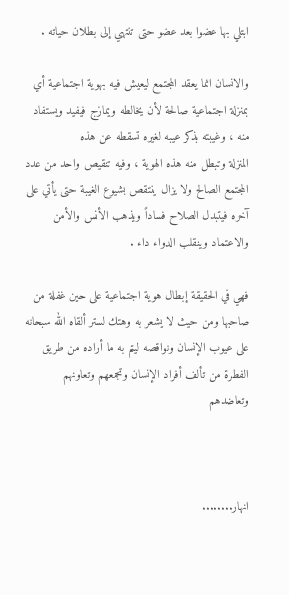ابتلي بها عضوا بعد عضو حتى تنتهي إلى بطلان حياته .

والانسان انما يعقد المجتمع ليعيش فيه بهوية اجتماعية أي بمنزلة اجتماعية صالحة لأن يخالطه ويمازج فيفيد ويستفاد منه ، وغيبته بذكر عيبه لغيره تسقطه عن هذه
المنزلة وتبطل منه هذه الهوية ، وفيه تنقيص واحد من عدد المجتمع الصالح ولا يزال ينتقص بشيوع الغيبة حتى يأتي على آخره فيتبدل الصلاح فساداً ويذهب الأنس والأمن والاعتماد وينقلب الدواء داء .

فهي في الحقيقة إبطال هوية اجتماعية على حين غفلة من صاحبها ومن حيث لا يشعر به وهتك لستر ألقاه الله سبحانه على عيوب الإنسان ونواقصه ليتم به ما أراده من طريق الفطرة من تألف أفراد الإنسان وتجمعهم وتعاونهم وتعاضدهم



انهار........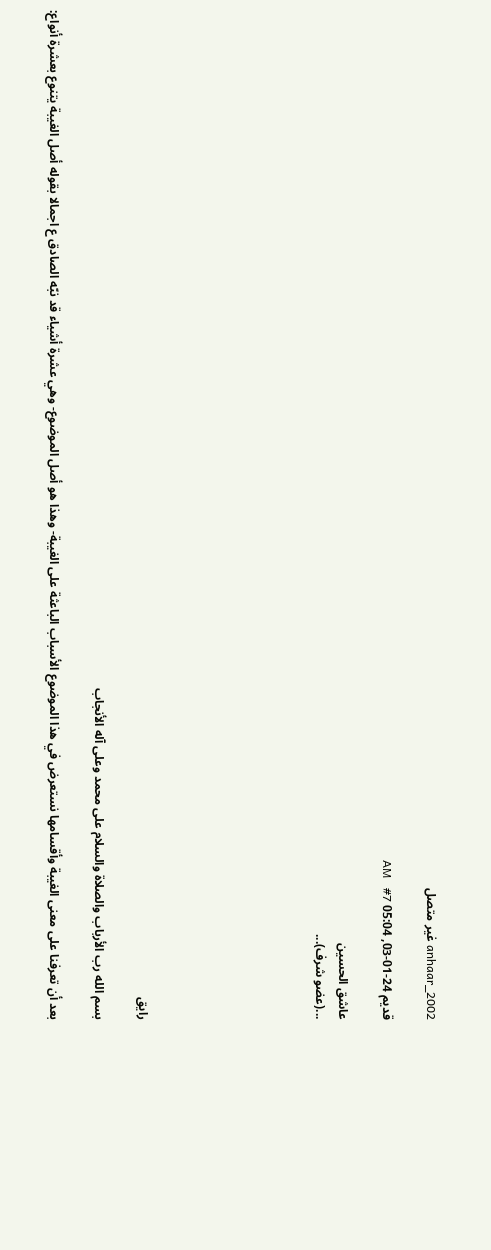anhaar_2002 غير متصل

قديم 24-01-03, 05:04 AM   #7

عاشق الحسين
...(عضو شرف)...







رايق

بسم الله رب الأرباب والصلاة والسلام على محمد وعلى آله الأنجاب

بعد أن تعرفنا على معنى الغيبة وأقسامها نستعرض في هذا الموضوع الأسباب الباعثة على الغيبة- وهذا هو أصل الموضوع- وهي عشرة أشياء قد نبّه الصادق ع اجمالا بقوله أصل الغيبة يتنوع بعشرة أنواع: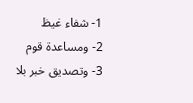1- شفاء غيظ
2- ومساعدة قوم
3- وتصديق خبر بلا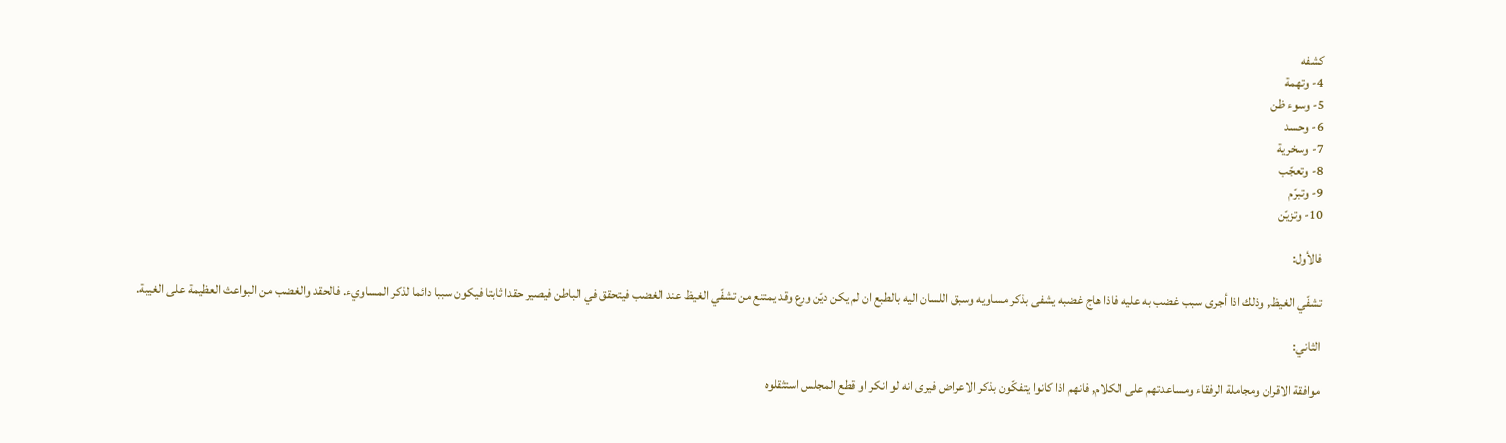كشفه
4- وتهمة
5- وسوء ظن
6- وحسد
7- وسخرية
8- وتعجّب
9- وتبرّم
10- وتزيّن

فالأول:

تشفّي الغيظ, وذلك اذا أجرى سبب غضب به عليه فاذا هاج غضبه يشفى بذكر مساويه وسبق اللسان اليه بالطبع ان لم يكن ديّن ورع وقد يمتنع من تشفّي الغيظ عند الغضب فيتحقق في الباطن فيصير حقدا ثابتا فيكون سببا دائما لذكر المساويء. فالحقد والغضب من البواعث العظيمة على الغيبة.

الثاني:

موافقة الاقران ومجاملة الرفقاء ومساعدتهم على الكلام, فانهم اذا كانوا يتفكّون بذكر الاعراض فيرى انه لو انكر او قطع المجلس استثقلوه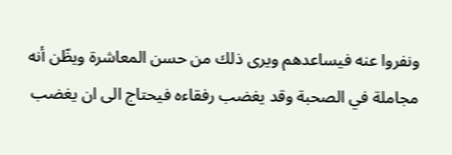ونفروا عنه فيساعدهم ويرى ذلك من حسن المعاشرة ويظّن أنه مجاملة في الصحبة وقد يغضب رفقاءه فيحتاج الى ان يغضب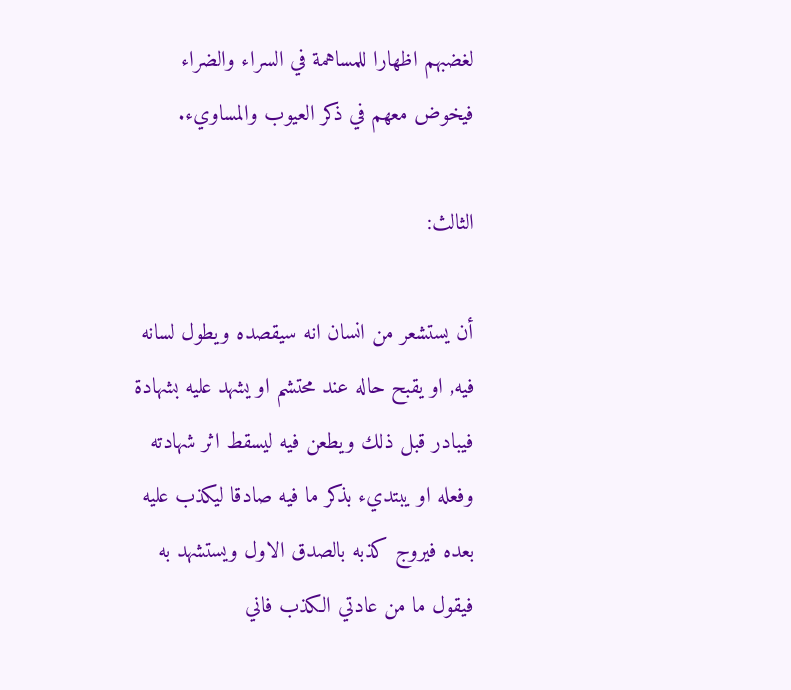لغضبهم اظهارا للمساهمة في السراء والضراء فيخوض معهم في ذكر العيوب والمساويء.

الثالث:

أن يستشعر من انسان انه سيقصده ويطول لسانه فيه, او يقبح حاله عند محتشم او يشهد عليه بشهادة فيبادر قبل ذلك ويطعن فيه ليسقط اثر شهادته وفعله او يبتديء بذكر ما فيه صادقا ليكذب عليه بعده فيروج كذبه بالصدق الاول ويستشهد به فيقول ما من عادتي الكذب فاني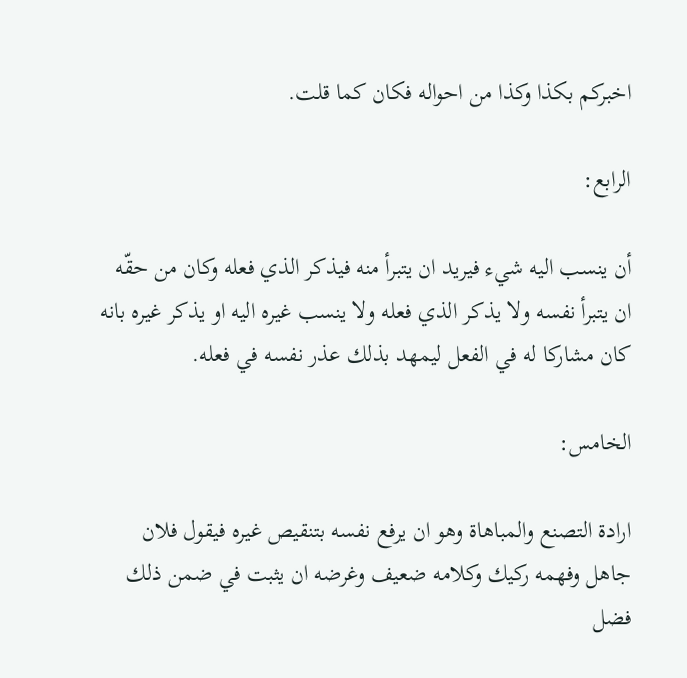اخبركم بكذا وكذا من احواله فكان كما قلت.

الرابع:

أن ينسب اليه شيء فيريد ان يتبرأ منه فيذكر الذي فعله وكان من حقّه ان يتبرأ نفسه ولا يذكر الذي فعله ولا ينسب غيره اليه او يذكر غيره بانه كان مشاركا له في الفعل ليمهد بذلك عذر نفسه في فعله.

الخامس:

ارادة التصنع والمباهاة وهو ان يرفع نفسه بتنقيص غيره فيقول فلان جاهل وفهمه ركيك وكلامه ضعيف وغرضه ان يثبت في ضمن ذلك فضل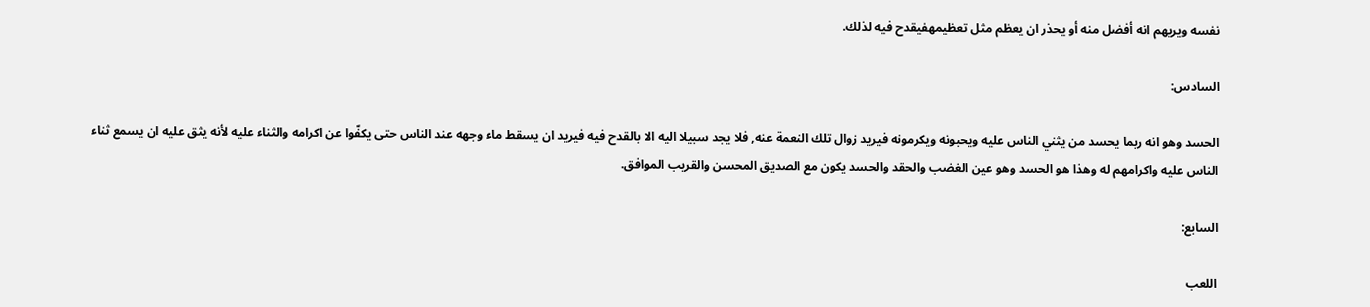نفسه ويريهم انه أفضل منه أو يحذر ان يعظم مثل تعظيمهفيقدح فيه لذلك.

السادس:

الحسد وهو انه ربما يحسد من يثني الناس عليه ويحبونه ويكرمونه فيريد زوال تلك النعمة عنه, فلا يجد سبيلا اليه الا بالقدح فيه فيريد ان يسقط ماء وجهه عند الناس حتى يكفّوا عن اكرامه والثناء عليه لأنه يثق عليه ان يسمع ثناء الناس عليه واكرامهم له وهذا هو الحسد وهو عين الغضب والحقد والحسد يكون مع الصديق المحسن والقريب الموافق.

السابع:

اللعب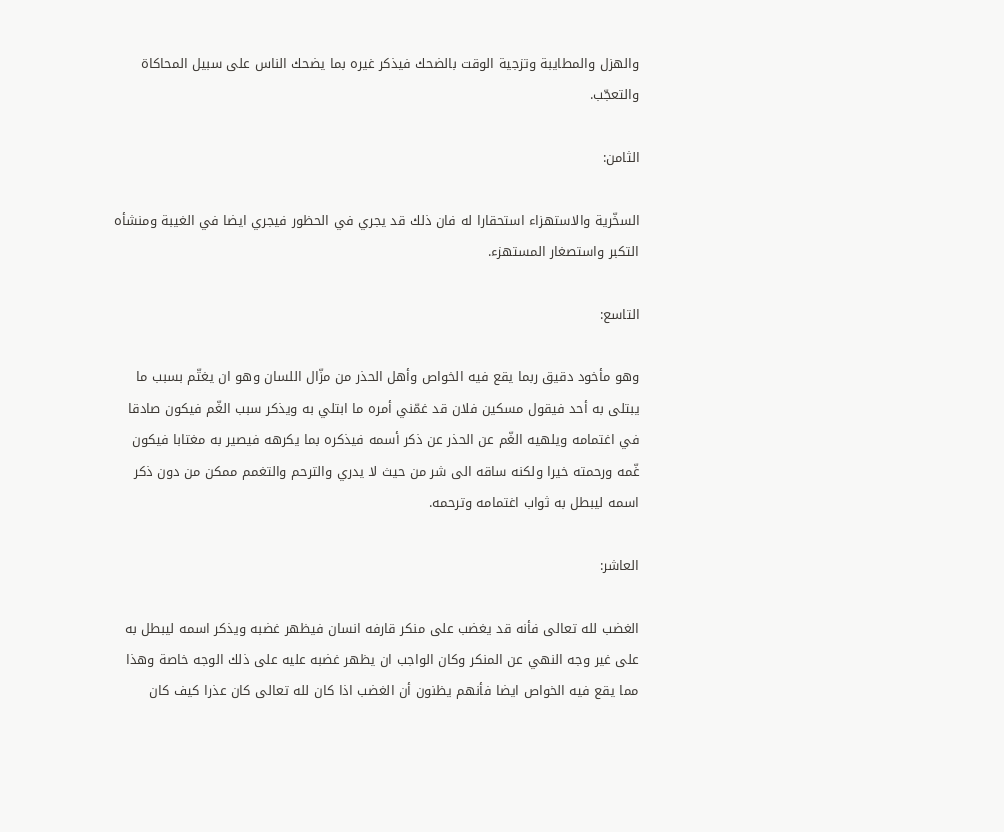والهزل والمطايبة وتزجية الوقت بالضحك فيذكر غيره بما يضحك الناس على سبيل المحاكاة والتعجّب.

الثامن:

السخّرية والاستهزاء استحقارا له فان ذلك قد يجري في الحظور فيجري ايضا في الغيبة ومنشأه التكبر واستصغار المستهزء.

التاسع:

وهو مأخود دقيق ربما يقع فيه الخواص وأهل الحذر من مزّال اللسان وهو ان يغتّم بسبب ما يبتلى به أحد فيقول مسكين فلان قد غمّني أمره ما ابتلي به ويذكر سبب الغّم فيكون صادقا في اغتمامه ويلهيه الغّم عن الحذر عن ذكر أسمه فيذكره بما يكرهه فيصير به مغتابا فيكون غّمه ورحمته خيرا ولكنه ساقه الى شر من حيث لا يدري والترحم والتغمم ممكن من دون ذكر اسمه ليبطل به ثواب اغتمامه وترحمه.

العاشر:

الغضب لله تعالى فأنه قد يغضب على منكر قارفه انسان فيظهر غضبه ويذكر اسمه ليبطل به على غير وجه النهي عن المنكر وكان الواجب ان يظهر غضبه عليه على ذلك الوجه خاصة وهذا مما يقع فيه الخواص ايضا فأنهم يظنون أن الغضب اذا كان لله تعالى كان عذرا كيف كان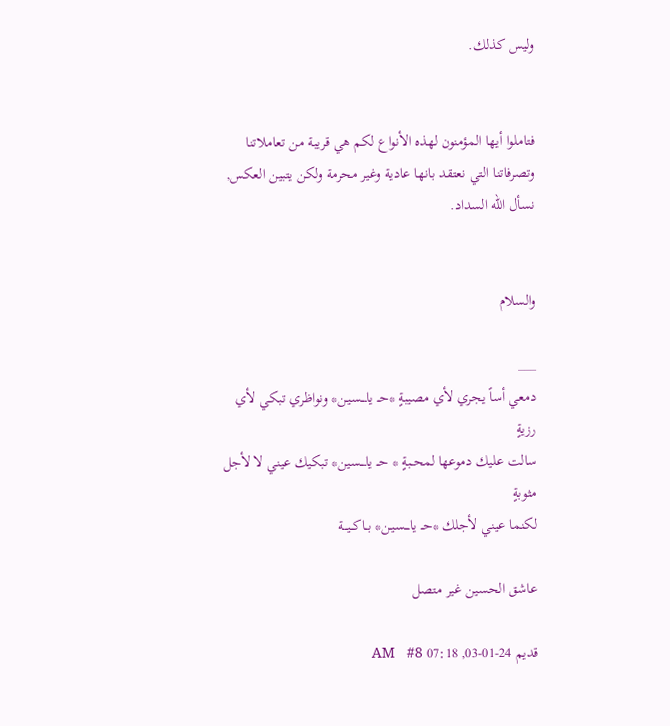وليس كذلك.


فتاملوا أيها المؤمنون لهذه الأنواع لكم هي قريبة من تعاملاتنا وتصرفاتنا التي نعتقد بانها عادية وغير محرمة ولكن يتبين العكس, نسأل الله السداد.


والسلام

___
دمعي أساً يجري لأي مصيبةٍ *حــ ياــــسيـن* ونواظري تبكي لأي رزيةٍ
سالت عليك دموعها لمحــبةٍ * حــ ياــــسين* تبكيك عيني لا لأجل مثوبةٍ
لكنما عيني لأجلك *حــ ياــــسيـن* بــاكــيـــة

عاشق الحسين غير متصل

قديم 24-01-03, 07:18 AM   #8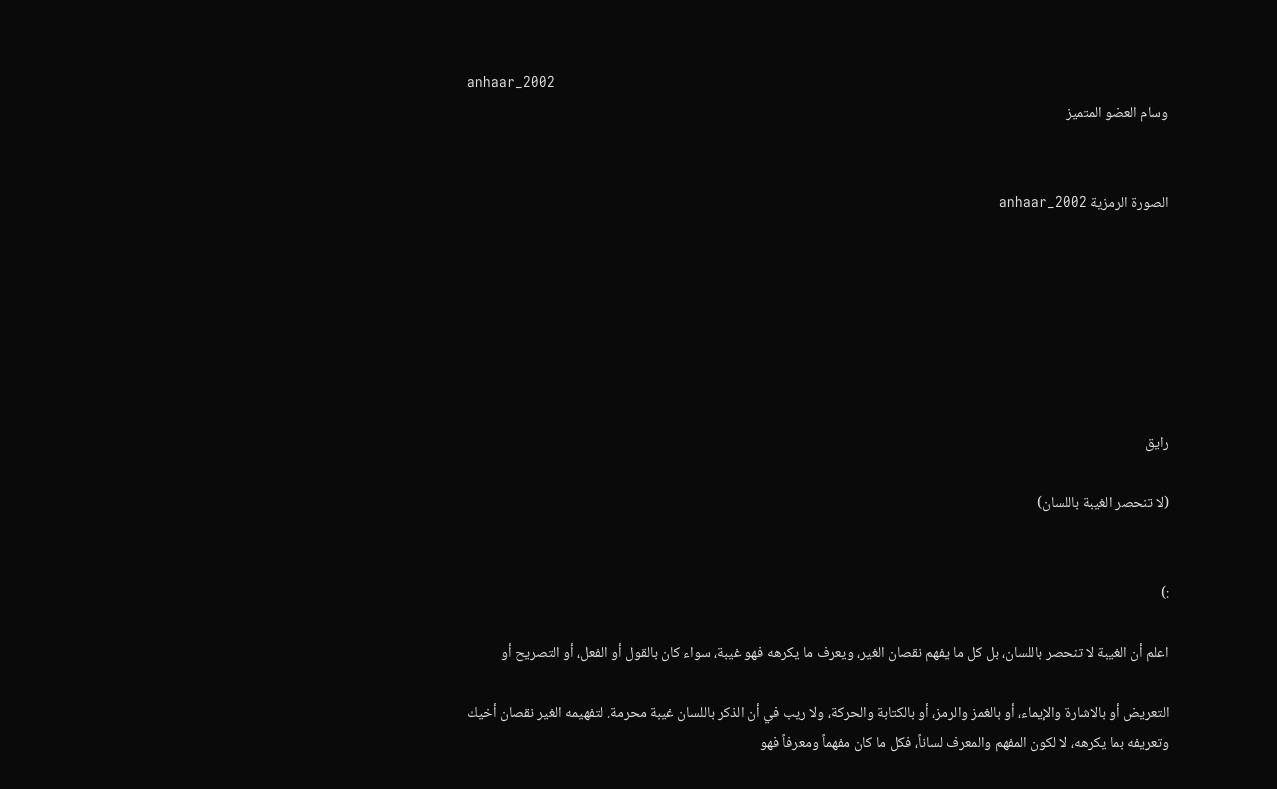anhaar_2002
وسام العضو المتميز


الصورة الرمزية anhaar_2002







رايق

(لا تنحصر الغيبة باللسان)


:)

اعلم أن الغيبة لا تنحصر باللسان، بل كل ما يفهم نقصان الغير، ويعرف ما يكرهه فهو غيبة، سواء كان بالقول أو الفعل، أو التصريح أو

التعريض أو بالاشارة والإيماء، أو بالغمز والرمز، أو بالكتابة والحركة، ولا ريب في أن الذكر باللسان غيبة محرمة. لتفهيمه الغير نقصان أخيك وتعريفه بما يكرهه، لا لكون المفهم والمعرف لساناً، فكل ما كان مفهماً ومعرفاً فهو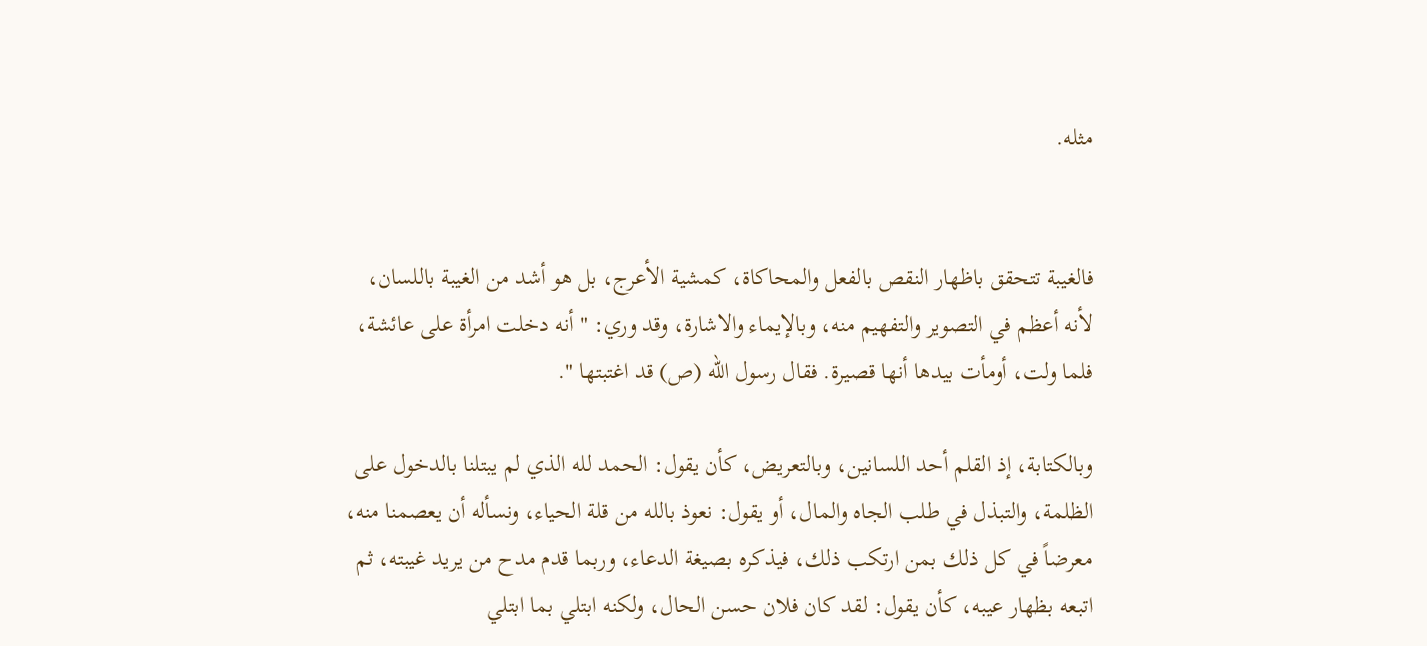مثله.


فالغيبة تتحقق باظهار النقص بالفعل والمحاكاة، كمشية الأعرج، بل هو أشد من الغيبة باللسان، لأنه أعظم في التصوير والتفهيم منه، وبالإيماء والاشارة، وقد وري: " أنه دخلت امرأة على عائشة، فلما ولت، أومأت بيدها أنها قصيرة. فقال رسول الله (ص) قد اغتبتها ".

وبالكتابة، إذ القلم أحد اللسانين، وبالتعريض، كأن يقول: الحمد لله الذي لم يبتلنا بالدخول على الظلمة، والتبذل في طلب الجاه والمال، أو يقول: نعوذ بالله من قلة الحياء، ونسأله أن يعصمنا منه، معرضاً في كل ذلك بمن ارتكب ذلك، فيذكره بصيغة الدعاء، وربما قدم مدح من يريد غيبته، ثم اتبعه بظهار عيبه، كأن يقول: لقد كان فلان حسن الحال، ولكنه ابتلي بما ابتلي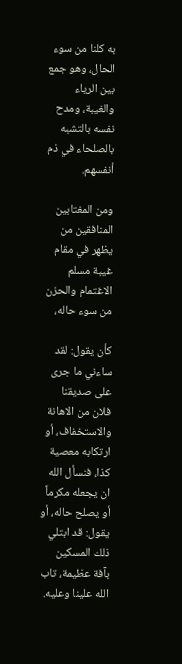به كلنا من سوء الحال، وهو جمع بين الرياء والغيبة، ومدح نفسه بالتشبه بالصلحاء في ذم أنفسهم.

ومن المغتابين المنافقين من يظهر في مقام غيبة مسلم الاغتمام والحزن من سوء حاله،

كأن يقول: لقد ساءني ما جرى على صديقنا فلان من الاهانة والاستخفاف، أو ارتكابه معصية كذا، فنسأل الله ان يجعله مكرماً أو يصلح حاله، أو يقول: قد ابتلي ذلك المسكين بآفة عظيمة، تاب الله علينا وعليه.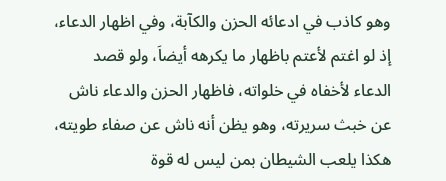وهو كاذب في ادعائه الحزن والكآبة، وفي اظهار الدعاء، إذ لو اغتم لأعتم باظهار ما يكرهه أيضاَ، ولو قصد الدعاء لأخفاه في خلواته، فاظهار الحزن والدعاء ناش عن خبث سريرته، وهو يظن أنه ناش عن صفاء طويته، هكذا يلعب الشيطان بمن ليس له قوة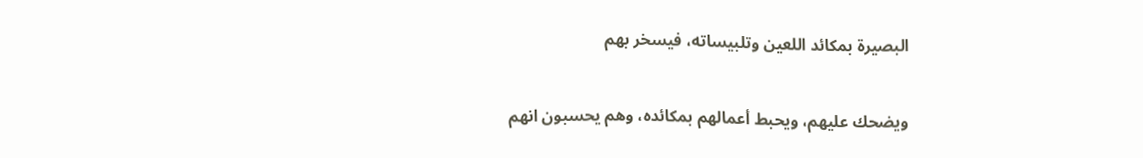البصيرة بمكائد اللعين وتلبيساته، فيسخر بهم

ويضحك عليهم، ويحبط أعمالهم بمكائده، وهم يحسبون انهم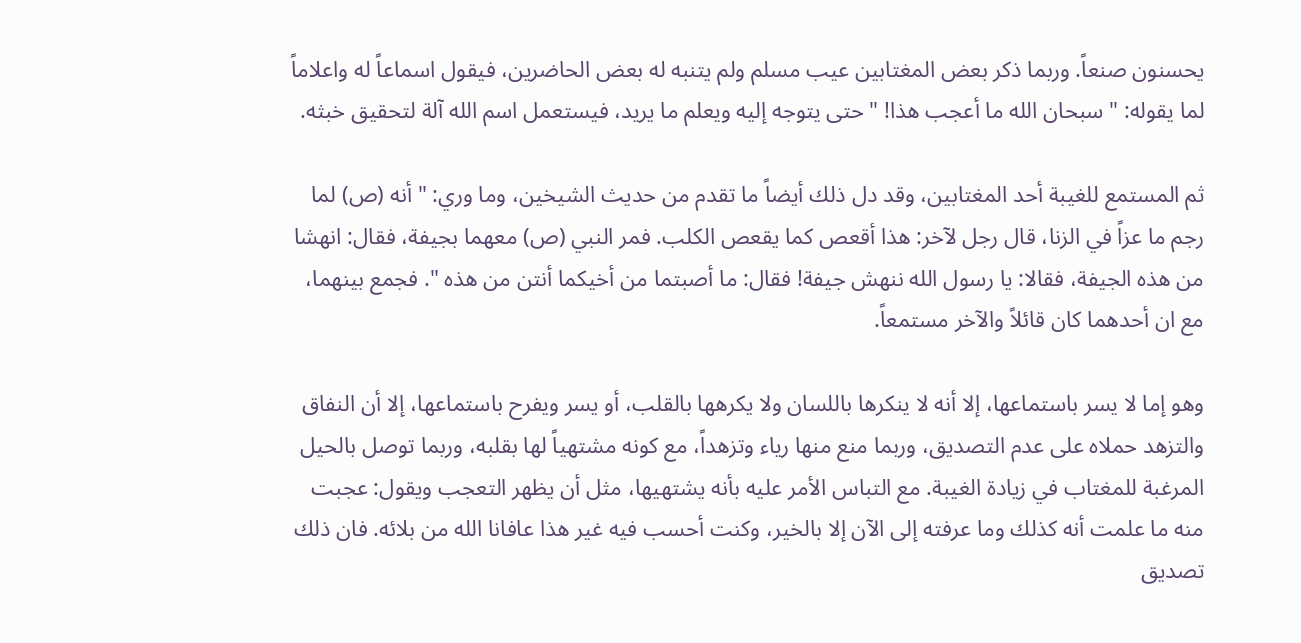يحسنون صنعاً. وربما ذكر بعض المغتابين عيب مسلم ولم يتنبه له بعض الحاضرين، فيقول اسماعاً له واعلاماً لما يقوله: " سبحان الله ما أعجب هذا! " حتى يتوجه إليه ويعلم ما يريد، فيستعمل اسم الله آلة لتحقيق خبثه.

ثم المستمع للغيبة أحد المغتابين، وقد دل ذلك أيضاً ما تقدم من حديث الشيخين، وما وري: " أنه (ص) لما رجم ما عزاً في الزنا، قال رجل لآخر: هذا أقعص كما يقعص الكلب. فمر النبي (ص) معهما بجيفة، فقال: انهشا من هذه الجيفة، فقالا: يا رسول الله ننهش جيفة! فقال: ما أصبتما من أخيكما أنتن من هذه ". فجمع بينهما، مع ان أحدهما كان قائلاً والآخر مستمعاً.

وهو إما لا يسر باستماعها، إلا أنه لا ينكرها باللسان ولا يكرهها بالقلب، أو يسر ويفرح باستماعها، إلا أن النفاق والتزهد حملاه على عدم التصديق، وربما منع منها رياء وتزهداً، مع كونه مشتهياً لها بقلبه، وربما توصل بالحيل المرغبة للمغتاب في زيادة الغيبة. مع التباس الأمر عليه بأنه يشتهيها، مثل أن يظهر التعجب ويقول: عجبت منه ما علمت أنه كذلك وما عرفته إلى الآن إلا بالخير، وكنت أحسب فيه غير هذا عافانا الله من بلائه. فان ذلك تصديق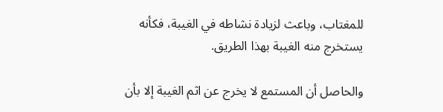للمغتاب، وباعث لزيادة نشاطه في الغيبة، فكأنه يستخرج منه الغيبة بهذا الطريق.

والحاصل أن المستمع لا يخرج عن اثم الغيبة إلا بأن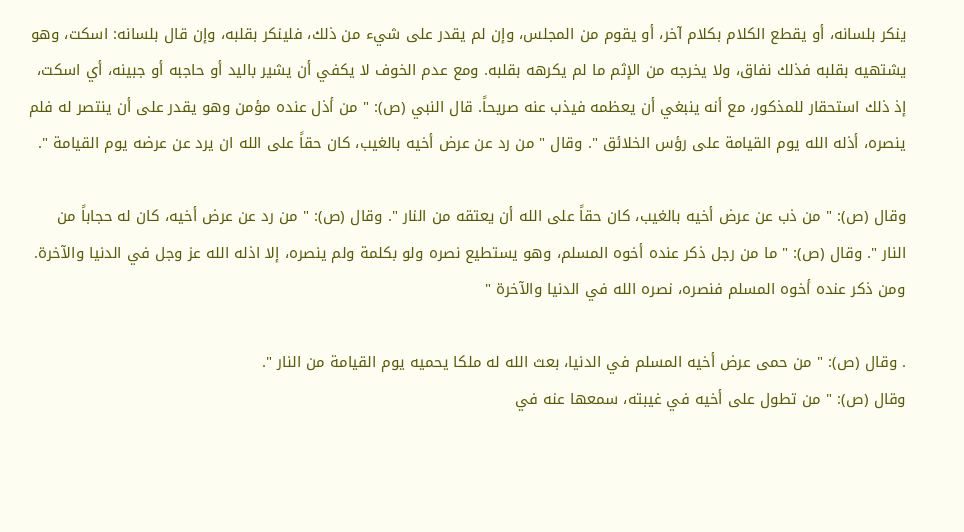ينكر بلسانه، أو يقطع الكلام بكلام آخر، أو يقوم من المجلس، وإن لم يقدر على شيء من ذلك، فلينكر بقلبه، وإن قال بلسانه: اسكت، وهو يشتهيه بقلبه فذلك نفاق، ولا يخرجه من الإثم ما لم يكرهه بقلبه. ومع عدم الخوف لا يكفي أن يشير باليد أو حاجبه أو جبينه، أي اسكت، إذ ذلك استحقار للمذكور، مع أنه ينبغي أن يعظمه فيذب عنه صريحاً. قال النبي (ص): " من أذل عنده مؤمن وهو يقدر على أن ينتصر له فلم ينصره، أذله الله يوم القيامة على رؤس الخلائق ". وقال " من رد عن عرض أخيه بالغيب، كان حقاً على الله ان يرد عن عرضه يوم القيامة ".

وقال (ص): " من ذب عن عرض أخيه بالغيب، كان حقاً على الله أن يعتقه من النار ". وقال (ص): " من رد عن عرض أخيه، كان له حجاباً من النار ". وقال (ص): " ما من رجل ذكر عنده أخوه المسلم، وهو يستطيع نصره ولو بكلمة ولم ينصره، إلا اذله الله عز وجل في الدنيا والآخرة. ومن ذكر عنده أخوه المسلم فنصره، نصره الله في الدنيا والآخرة "

. وقال (ص): " من حمى عرض أخيه المسلم في الدنيا، بعث الله له ملكا يحميه يوم القيامة من النار ".
وقال (ص): " من تطول على أخيه في غيبته، سمعها عنه في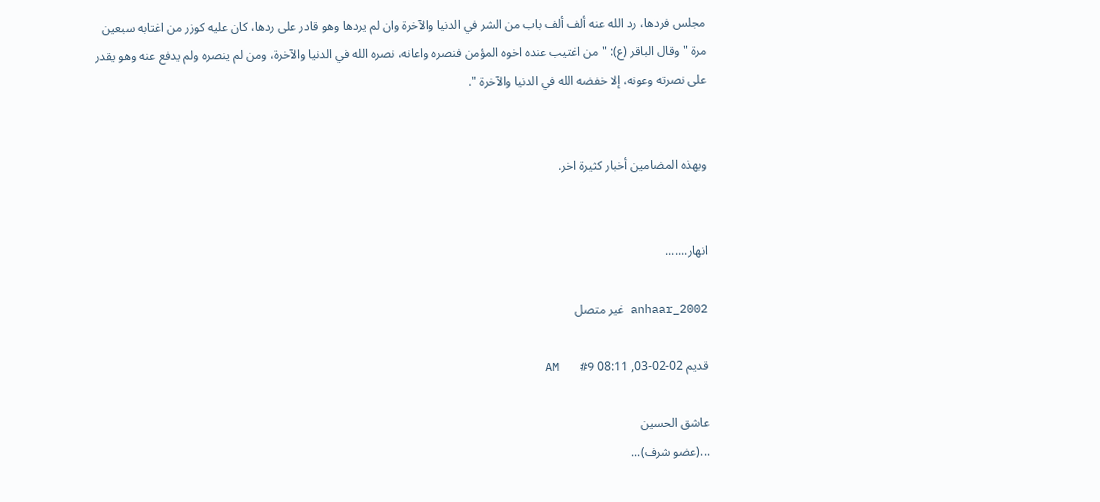مجلس فردها، رد الله عنه ألف ألف باب من الشر في الدنيا والآخرة وان لم يردها وهو قادر على ردها، كان عليه كوزر من اغتابه سبعين مرة " وقال الباقر (ع): " من اغتيب عنده اخوه المؤمن فنصره واعانه، نصره الله في الدنيا والآخرة، ومن لم ينصره ولم يدفع عنه وهو يقدر على نصرته وعونه، إلا خفضه الله في الدنيا والآخرة ".


وبهذه المضامين أخبار كثيرة اخر.


انهار.......

anhaar_2002 غير متصل

قديم 02-02-03, 08:11 AM   #9

عاشق الحسين
...(عضو شرف)...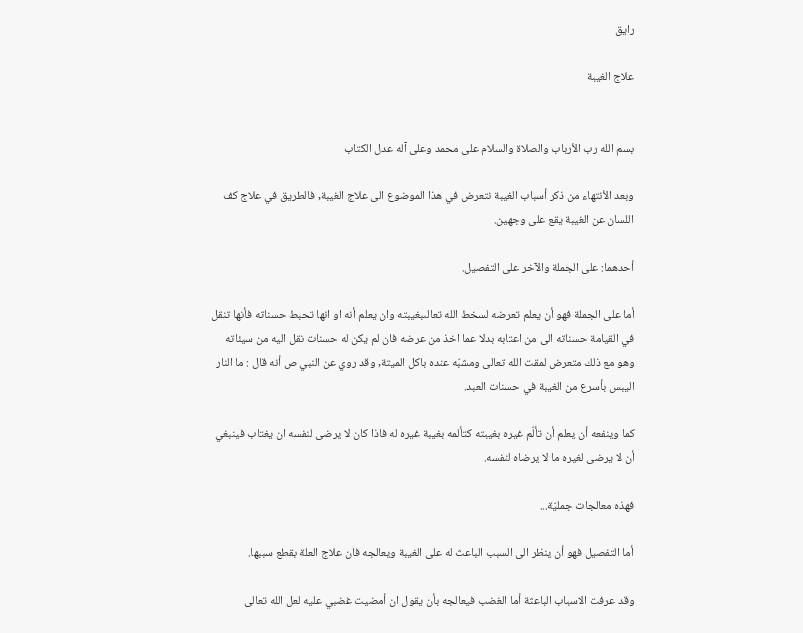رايق

علاج الغيبة


بسم الله رب الأرباب والصلاة والسلام على محمد وعلى آله عدل الكتاب

وبعد الأنتهاء من ذكر أسباب الغيبة نتعرض في هذا الموضوع الى علاج الغيبة, فالطريق في علاج كف اللسان عن الغيبة يقع على وجهين.

أحدهما: على الجملة والآخر على التفصيل.

أما على الجملة فهو أن يعلم تعرضه لسخط الله تعالىبغيبته وان يعلم أنه او انها تحبط حسناته فأنها تنقل في القيامة حسناته الى من اعتابه بدلا عما اخذ من عرضه فان لم يكن له حسنات نقل اليه من سيئاته وهو مع ذلك متعرض لمقت الله تعالى ومشبّه عنده باكل الميتة, وقد روي عن النبي ص أنه قال : ما النار اليبس بأسرع من الغيبة في حسنات العبد.

كما وينفعه أن يعلم أن تألّم غيره بغيبته كتألمه بغيبة غيره له فاذا كان لا يرضى لنفسه ان يغتاب فينبغي أن لا يرضى لغيره ما لا يرضاه لنفسه.

فهذه معالجات جمليّة...

أما التفصيل فهو أن ينظر الى السبب الباعث له على الغيبة ويعالجه فان علاج العلة بقطع سببها.

وقد عرفت الاسباب الباعثة أما الغضب فيعالجه بأن يقول ان أمضيت غضبي عليه لعل الله تعالى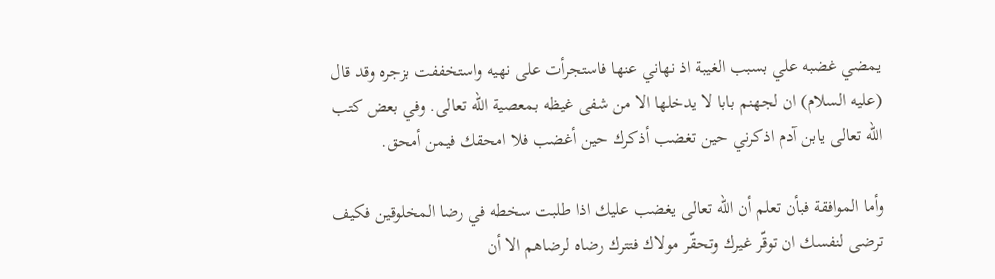يمضي غضبه علي بسبب الغيبة اذ نهاني عنها فاستجرأت على نهيه واستخففت بزجره وقد قال (عليه السلام) ان لجهنم بابا لا يدخلها الا من شفى غيظه بمعصية الله تعالى. وفي بعض كتب الله تعالى يابن آدم اذكرني حين تغضب أذكرك حين أغضب فلا امحقك فيمن أمحق.

وأما الموافقة فبأن تعلم أن الله تعالى يغضب عليك اذا طلبت سخطه في رضا المخلوقين فكيف ترضى لنفسك ان توقّر غيرك وتحقّر مولاك فتترك رضاه لرضاهم الا أن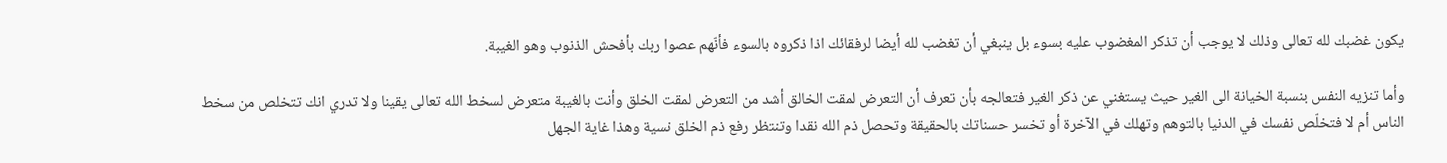يكون غضبك لله تعالى وذلك لا يوجب أن تذكر المغضوب عليه بسوء بل ينبغي أن تغضب لله أيضا لرفقائك اذا ذكروه بالسوء فأنّهم عصوا ربك بأفحش الذنوب وهو الغيبة.

وأما تنزيه النفس بنسبة الخيانة الى الغير حيث يستغني عن ذكر الغير فتعالجه بأن تعرف أن التعرض لمقت الخالق أشد من التعرض لمقت الخلق وأنت بالغيبة متعرض لسخط الله تعالى يقينا ولا تدري انك تتخلص من سخط الناس أم لا فتخلّص نفسك في الدنيا بالتوهم وتهلك في الآخرة أو تخسر حسناتك بالحقيقة وتحصل ذم الله نقدا وتنتظر رفع ذم الخلق نسية وهذا غاية الجهل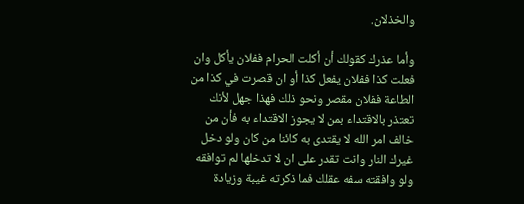والخذلان.

وأما عذرك كقولك أن أكلت الحرام ففلان يأكل وان فعلت كذا ففلان يفعل كذا أو ان قصرت في كذا من الطاعة ففلان مقصر ونحو ذلك فهذا جهل لأنك تعتذر بالاقتداء بمن لا يجوز الاقتداء به فأن من خالف امر الله لا يقتدى به كائنا من كان ولو دخل غيرك النار وانت تقدر على ان لا تدخلها لم توافقه ولو وافقته سفه عقلك فما ذكرته غيبة وزيادة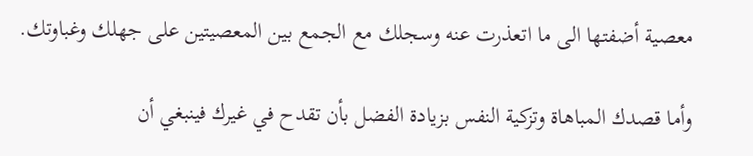معصية أضفتها الى ما اتعذرت عنه وسجلك مع الجمع بين المعصيتين على جهلك وغباوتك.

وأما قصدك المباهاة وتزكية النفس بزيادة الفضل بأن تقدح في غيرك فينبغي أن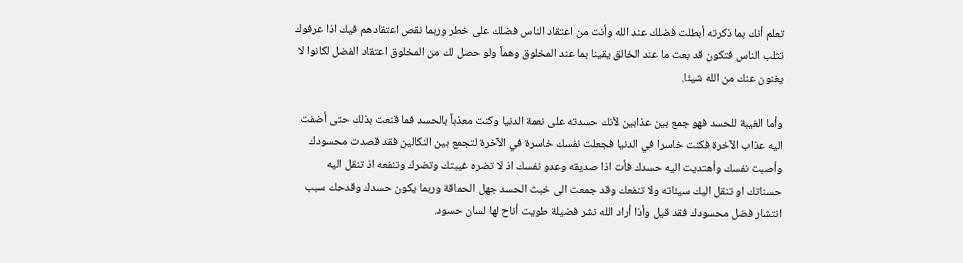تعلم أنك بما ذكرته أبطلت فضلك عند الله وأنت من اعتقاد الناس فضلك على خطر وربما نقص اعتقادهم فيك اذا عرفوك تثلب الناس فتكون قد بعت ما عند الخالق يقينا بما عند المخلوق وهماً ولو حصل لك من المخلوق اعتقاد الفضل لكانوا لا يغنون عنك من الله شيئا.

وأما الغيبة للحسد فهو جمع بين عذابين لأنك حسدته على نعمة الدنيا وكنت معذباً بالحسد فما قنعت بذلك حتى أضفت اليه عذاب الآخرة فكنت خاسرا في الدنيا فجعلت نفسك خاسرة في الآخرة لتجمع بين النكالين فقد قصدت محسودك وأصبت نفسك وأهتديت اليه حسدك فأت اذا صديقه وعدو نفسك اذ لا تضره غيبتك وتضرك وتنفعه اذ تنقل اليه حسناتك او تنقل اليك سيئاته ولا تنفعك وقد جمعت الى خبث الحسد جهل الحماقة وربما يكون حسدك وقدحك سبب انتشار فضل محسودك فقد قيل وأذا أراد الله نشر فضيلة طويت أناح لها لسان حسود.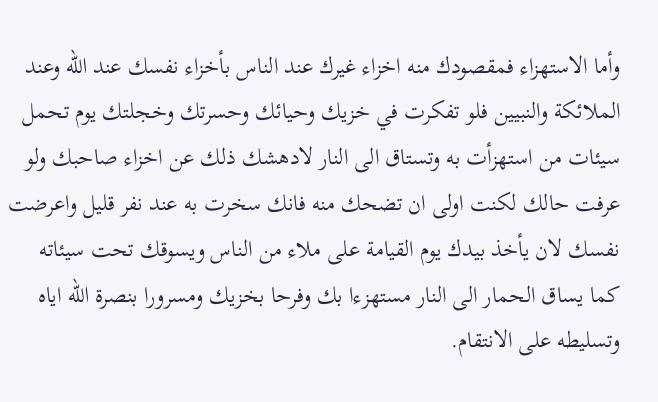وأما الاستهزاء فمقصودك منه اخزاء غيرك عند الناس بأخزاء نفسك عند الله وعند الملائكة والنبيين فلو تفكرت في خزيك وحيائك وحسرتك وخجلتك يوم تحمل سيئات من استهزأت به وتستاق الى النار لادهشك ذلك عن اخزاء صاحبك ولو عرفت حالك لكنت اولى ان تضحك منه فانك سخرت به عند نفر قليل واعرضت نفسك لان يأخذ بيدك يوم القيامة على ملاء من الناس ويسوقك تحت سيئاته كما يساق الحمار الى النار مستهزءا بك وفرحا بخزيك ومسرورا بنصرة الله اياه وتسليطه على الانتقام.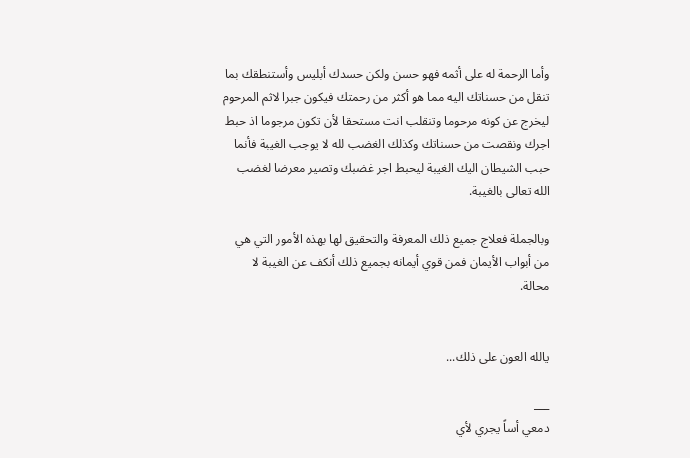وأما الرحمة له على أثمه فهو حسن ولكن حسدك أبليس وأستنطقك بما تنقل من حسناتك اليه مما هو أكثر من رحمتك فيكون جبرا لاثم المرحوم ليخرج عن كونه مرحوما وتنقلب انت مستحقا لأن تكون مرجوما اذ حبط اجرك ونقصت من حسناتك وكذلك الغضب لله لا يوجب الغيبة فأنما حبب الشيطان اليك الغيبة ليحبط اجر غضبك وتصير معرضا لغضب الله تعالى بالغيبة.

وبالجملة فعلاج جميع ذلك المعرفة والتحقيق لها بهذه الأمور التي هي من أبواب الأيمان فمن قوي أيمانه بجميع ذلك أنكف عن الغيبة لا محالة.


يالله العون على ذلك...

___
دمعي أساً يجري لأي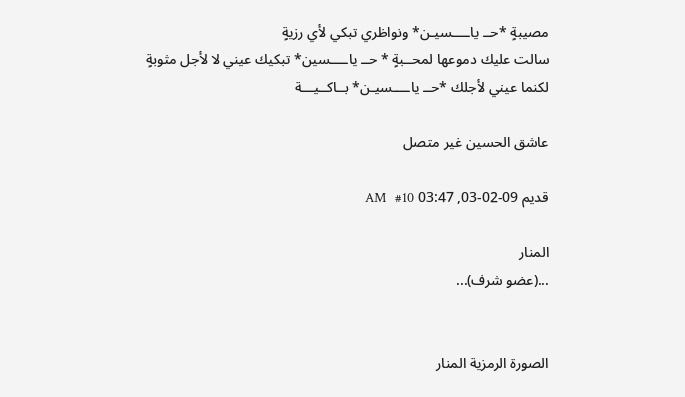مصيبةٍ *حــ ياــــسيـن* ونواظري تبكي لأي رزيةٍ
سالت عليك دموعها لمحــبةٍ * حــ ياــــسين* تبكيك عيني لا لأجل مثوبةٍ
لكنما عيني لأجلك *حــ ياــــسيـن* بــاكــيـــة

عاشق الحسين غير متصل

قديم 09-02-03, 03:47 AM   #10

المنار
...(عضو شرف)...


الصورة الرمزية المنار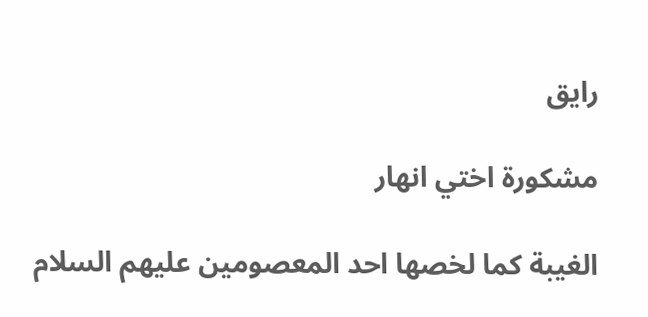رايق

مشكورة اختي انهار

الغيبة كما لخصها احد المعصومين عليهم السلام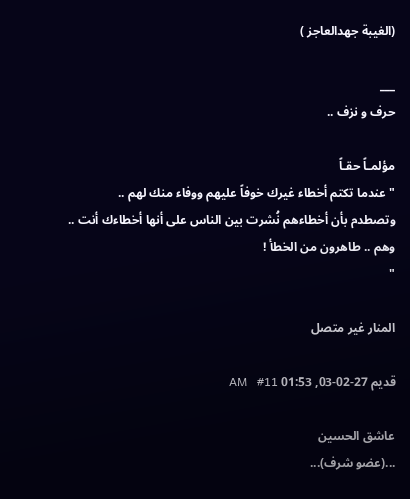(الغيبة جهدالعاجز )

___
حرف و نزف ..

مؤلمـاً حقـاً
" عندما تكتم أخطاء غيرك خوفاً عليهم ووفاء منك لهم ..
وتصطدم بأن أخطاءهم نُشرت بين الناس على أنها أخطاءك أنت ..
وهم .. طاهرون من الخطأ !
"

المنار غير متصل

قديم 27-02-03, 01:53 AM   #11

عاشق الحسين
...(عضو شرف)...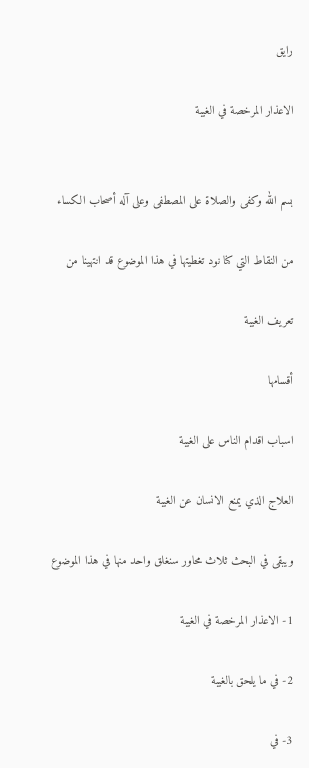رايق

الاعذار المرخصة في الغيبة


بسم الله وكفى والصلاة على المصطفى وعلى آله أصحاب الكساء

من النقاط التي كنا نود تغطيتها في هذا الموضوع قد انتهينا من

تعريف الغيبة

أقسامها

اسباب اقدام الناس على الغيبة

العلاج الذي يمنع الانسان عن الغيبة

ويبقى في البحث ثلاث محاور سنغلق واحد منها في هذا الموضوع

1- الاعذار المرخصة في الغيبة

2- في ما يلحق بالغيبة

3- في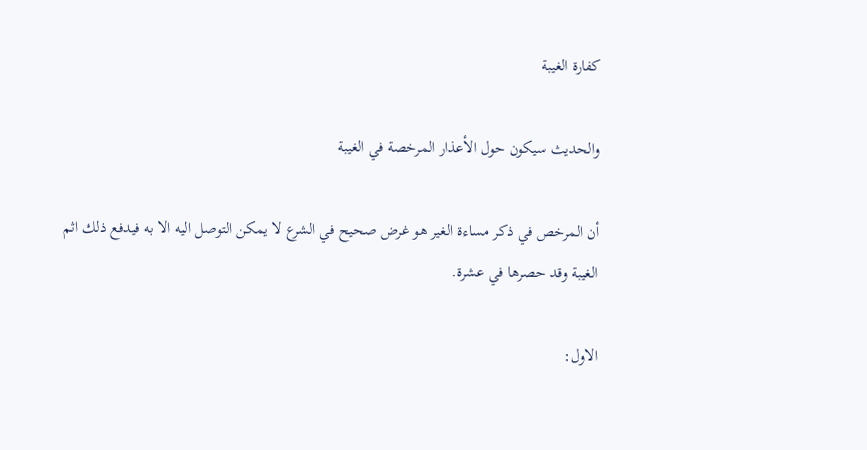كفارة الغيبة

والحديث سيكون حول الأعذار المرخصة في الغيبة

أن المرخص في ذكر مساءة الغير هو غرض صحيح في الشرع لا يمكن التوصل اليه الا به فيدفع ذلك اثم الغيبة وقد حصرها في عشرة.

الاول: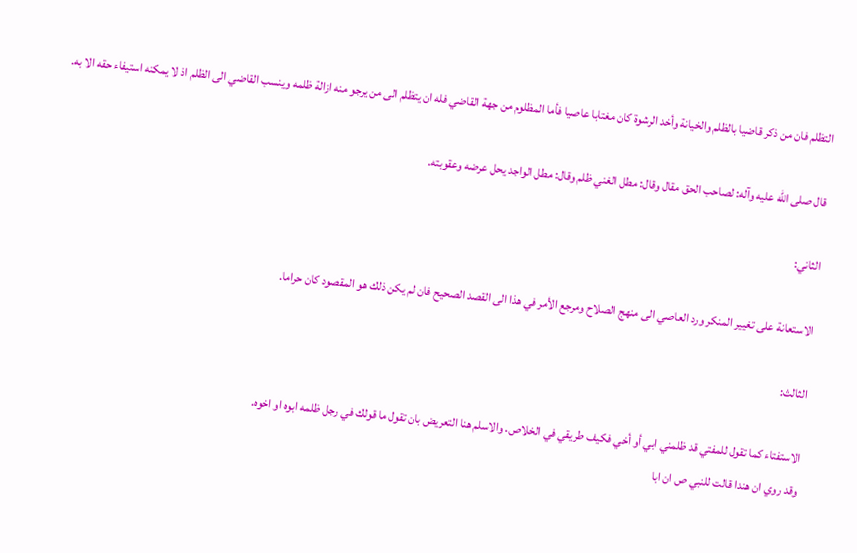التظلم فان من ذكر قاضيا بالظلم والخيانة وأخد الرشوة كان مغتابا عاصيا فأما المظلوم من جهة القاضي فله ان يتظلم الى من يرجو منه ازالة ظلمه وينسب القاضي الى الظلم اذ لا يمكنه استيفاء حقه الا به.

قال صلى الله عليه وآله: لصاحب الحق مقال وقال: مطل الغني ظلم وقال: مطل الواجد يحل عرضه وعقوبته.

الثاني:

الاستعانة على تغيير المنكر ورد العاصي الى منهج الصلاح ومرجع الأمر في هذا الى القصد الصحيح فان لم يكن ذلك هو المقصود كان حراما.

الثالث:

الاستفتاء كما تقول للمفتي قد ظلمني ابي أو أخي فكيف طريقي في الخلاص. والاسلم هنا التعريض بان تقول ما قولك في رجل ظلمه ابوه او اخوه.
وقد روي ان هندا قالت للنبي ص ان ابا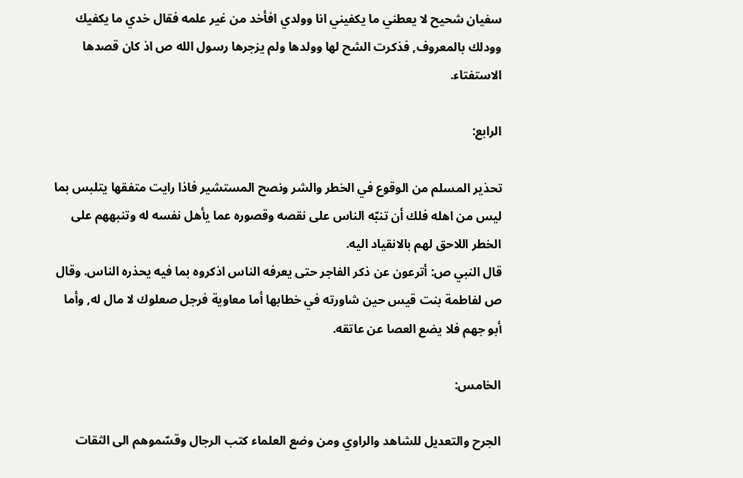سفيان شحيح لا يعطني ما يكفيني انا وولدي افأخد من غير علمه فقال خدي ما يكفيك وودلك بالمعروف, فذكرت الشح لها وولدها ولم يزجرها رسول الله ص اذ كان قصدها الاستفتاء.

الرابع:

تحذير المسلم من الوقوع في الخطر والشر ونصح المستشير فاذا رايت متفقها يتلبس بما ليس من اهله فلك أن تنبّه الناس على نقصه وقصوره عما يأهل نفسه له وتنبههم على الخطر اللاحق لهم بالانقياد اليه.
قال النبي ص: أترعون عن ذكر الفاجر حتى يعرفه الناس اذكروه بما فيه يحذره الناس. وقال ص لفاطمة بنت قيس حين شاورته في خطابها أما معاوية فرجل صعلوك لا مال له, وأما أبو جهم فلا يضع العصا عن عاتقه.

الخامس:

الجرح والتعديل للشاهد والراوي ومن وضع العلماء كتب الرجال وقسّموهم الى الثقات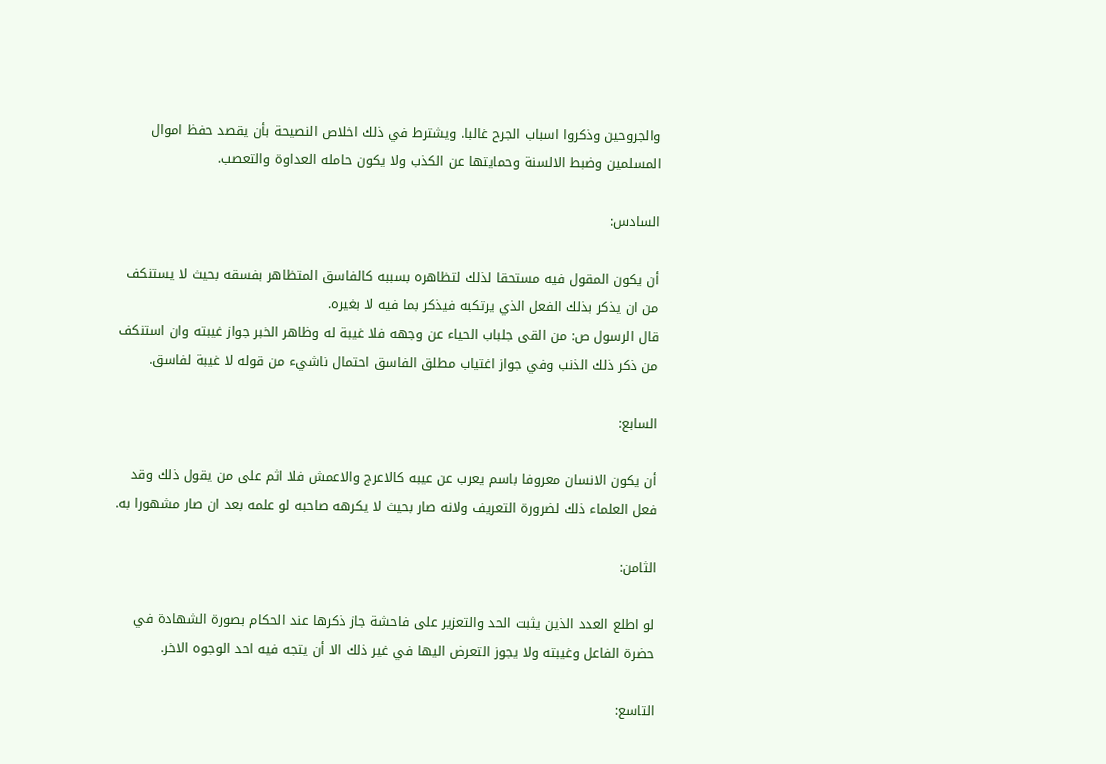والجروحين وذكروا اسباب الجرح غالبا. ويشترط في ذلك اخلاص النصيحة بأن يقصد حفظ اموال المسلمين وضبط الالسنة وحمايتها عن الكذب ولا يكون حامله العداوة والتعصب.

السادس:

أن يكون المقول فيه مستحقا لذلك لتظاهره بسببه كالفاسق المتظاهر بفسقه بحيث لا يستنكف من ان يذكر بذلك الفعل الذي يرتكبه فيذكر بما فيه لا بغيره.
قال الرسول ص: من القى جلباب الحياء عن وجهه فلا غيبة له وظاهر الخبر جواز غيبته وان استنكف من ذكر ذلك الذنب وفي جواز اغتياب مطلق الفاسق احتمال ناشيء من قوله لا غيبة لفاسق.

السابع:

أن يكون الانسان معروفا باسم يعرب عن عيبه كالاعرج والاعمش فلا اثم على من يقول ذلك وقد فعل العلماء ذلك لضرورة التعريف ولانه صار بحيث لا يكرهه صاحبه لو علمه بعد ان صار مشهورا به.

الثامن:

لو اطلع العدد الذين يثبت الحد والتعزير على فاحشة جاز ذكرها عند الحكام بصورة الشهادة في حضرة الفاعل وغيبته ولا يجوز التعرض اليها في غير ذلك الا أن يتجه فيه احد الوجوه الاخر.

التاسع: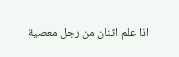اذا علم اثنان من رجل معصية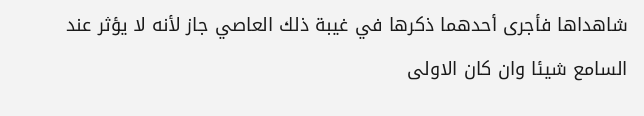شاهداها فأجرى أحدهما ذكرها في غيبة ذلك العاصي جاز لأنه لا يؤثر عند السامع شيئا وان كان الاولى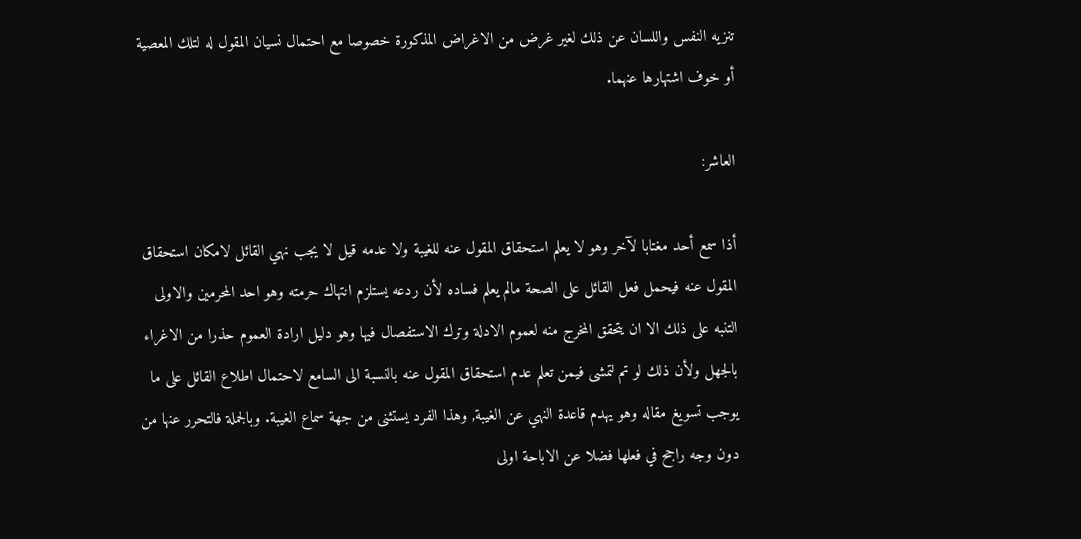تنزيه النفس واللسان عن ذلك لغير غرض من الاغراض المذكورة خصوصا مع احتمال نسيان المقول له لتلك المعصية أو خوف اشتهارها عنهما.

العاشر:

أذا سمع أحد مغتابا لآخر وهو لا يعلم استحقاق المقول عنه للغيبة ولا عدمه قيل لا يجب نهي القائل لامكان استحقاق المقول عنه فيحمل فعل القائل على الصحة مالم يعلم فساده لأن ردعه يستلزم انتهاك حرمته وهو احد المحرمين والاولى التنبه على ذلك الا ان يتحقق المخرج منه لعموم الادلة وترك الاستفصال فيها وهو دليل ارادة العموم حذرا من الاغراء بالجهل ولأن ذلك لو تم لتمشى فيمن تعلم عدم استحقاق المقول عنه بالنسبة الى السامع لاحتمال اطلاع القائل على ما يوجب تسويغ مقاله وهو يهدم قاعدة النهي عن الغيبة, وهذا الفرد يستثنى من جهة سماع الغيبة. وبالجملة فالتحرر عنها من دون وجه راجح في فعلها فضلا عن الاباحة اولى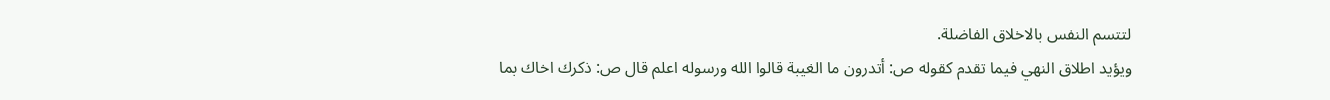لتتسم النفس بالاخلاق الفاضلة.
ويؤيد اطلاق النهي فيما تقدم كقوله ص: أتدرون ما الغيبة قالوا الله ورسوله اعلم قال ص: ذكرك اخاك بما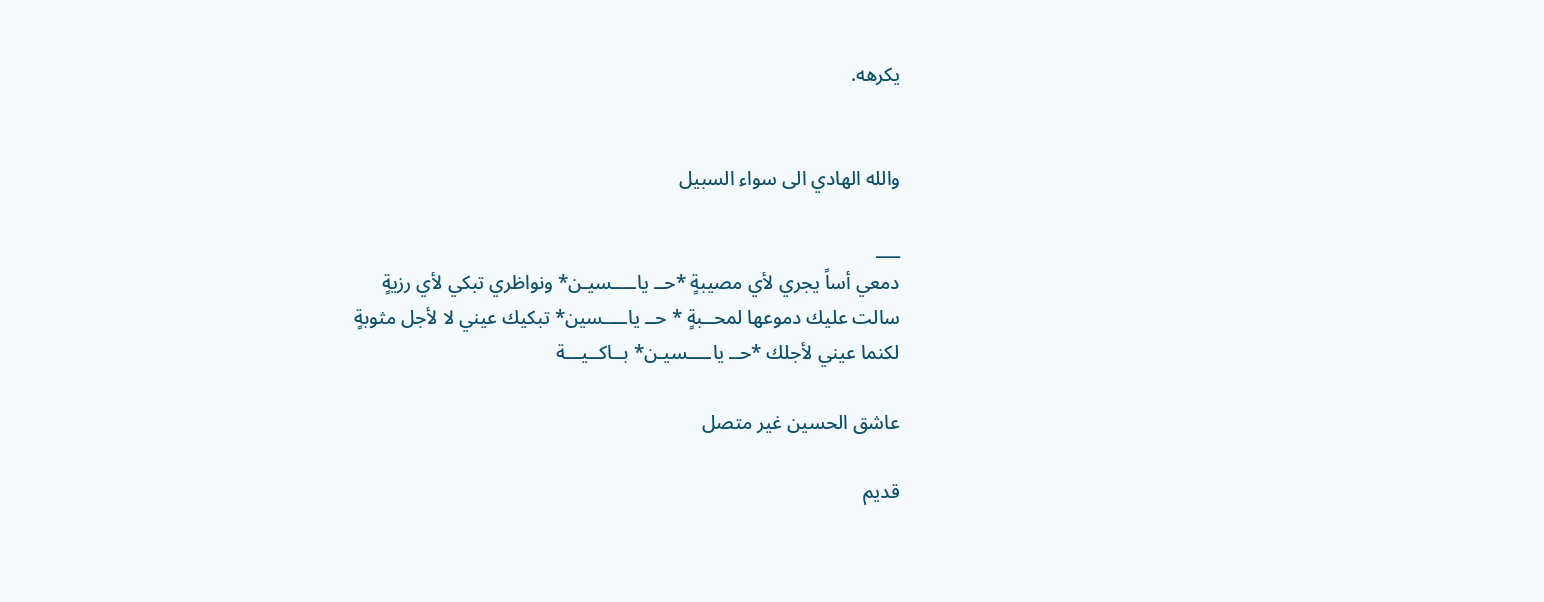يكرهه.


والله الهادي الى سواء السبيل

___
دمعي أساً يجري لأي مصيبةٍ *حــ ياــــسيـن* ونواظري تبكي لأي رزيةٍ
سالت عليك دموعها لمحــبةٍ * حــ ياــــسين* تبكيك عيني لا لأجل مثوبةٍ
لكنما عيني لأجلك *حــ ياــــسيـن* بــاكــيـــة

عاشق الحسين غير متصل

قديم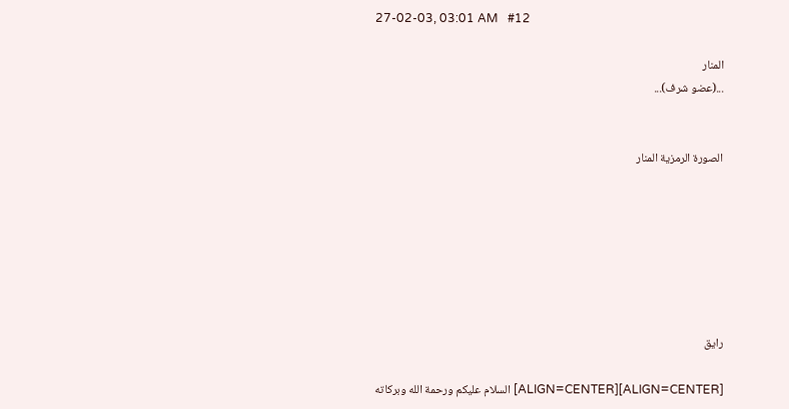27-02-03, 03:01 AM   #12

المنار
...(عضو شرف)...


الصورة الرمزية المنار







رايق

[ALIGN=CENTER][ALIGN=CENTER] السلام عليكم ورحمة الله وبركاته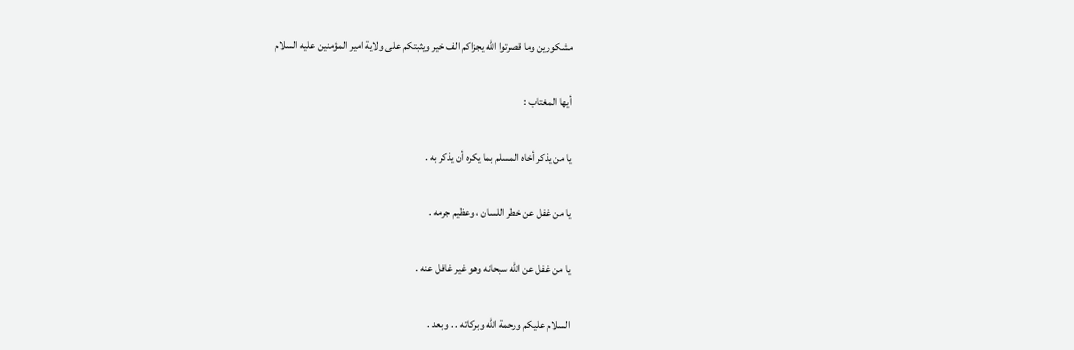مشكورين وما قصرتوا الله يجزاكم الف خير ويثبتكم على ولاية امير المؤمنين عليه السلام

أيها المغتاب :

يا من يذكر أخاه المسلم بما يكره أن يذكر به .

يا من غفل عن خطر اللسان ، وعظيم جرمه .

يا من غفل عن الله سبحانه وهو غير غافل عنه .

السلام عليكم ورحمة الله وبركاته . . وبعد .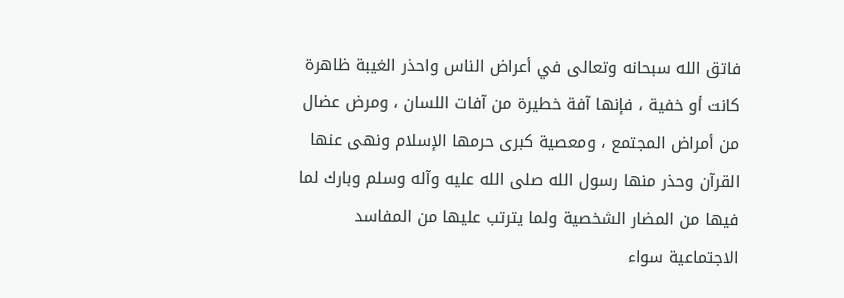فاتق الله سبحانه وتعالى في أعراض الناس واحذر الغيبة ظاهرة كانت أو خفية ، فإنها آفة خطيرة من آفات اللسان ، ومرض عضال من أمراض المجتمع ، ومعصية كبرى حرمها الإسلام ونهى عنها القرآن وحذر منها رسول الله صلى الله عليه وآله وسلم وبارك لما فيها من المضار الشخصية ولما يترتب عليها من المفاسد الاجتماعية سواء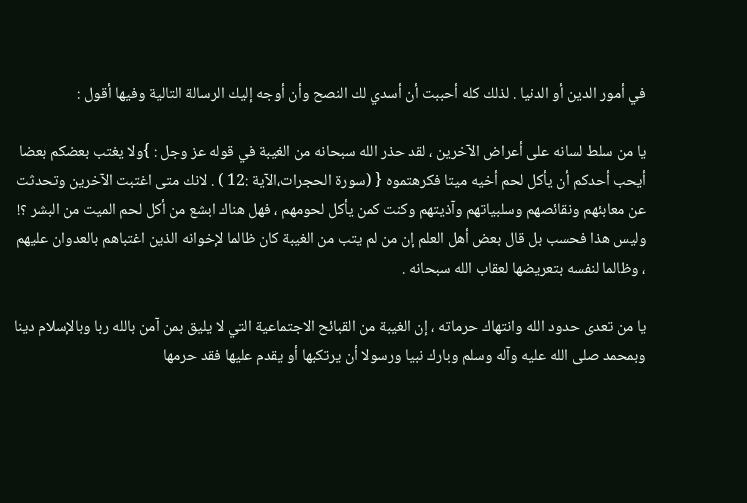في أمور الدين أو الدنيا . لذلك كله أحببت أن أسدي لك النصح وأن أوجه إليك الرسالة التالية وفيها أقول :

يا من سلط لسانه على أعراض الآخرين ، لقد حذر الله سبحانه من الغيبة في قوله عز وجل : }ولا يغتب بعضكم بعضا أيحب أحدكم أن يأكل لحم أخيه ميتا فكرهتموه { (سورة الحجرات،الآية :12 ) . لانك متى اغتبت الآخرين وتحدثت عن معابئهم ونقائصهم وسلبياتهم وآذيتهم وكنت كمن يأكل لحومهم ، فهل هناك ابشع من أكل لحم الميت من البشر ؟! وليس هذا فحسب بل قال بعض أهل العلم إن من لم يتب من الغيبة كان ظالما لإخوانه الذين اغتباهم بالعدوان عليهم ، وظالما لنفسه بتعريضها لعقاب الله سبحانه .

يا من تعدى حدود الله وانتهاك حرماته ، إن الغيبة من القبائح الاجتماعية التي لا يليق بمن آمن بالله ربا وبالإسلام دينا وبمحمد صلى الله عليه وآله وسلم وبارك نبيا ورسولا أن يرتكبها أو يقدم عليها فقد حرمها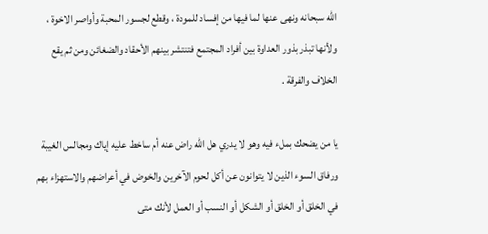الله سبحانه ونهى عنها لما فيها من إفساد للمودة ، وقطع لجسور المحبة وأواصر الاخوة ، ولأنها تبذر بذور العداوة بين أفراد المجتمع فتنتشر بينهم الأحقاد والضغائن ومن ثم يقع الخلاف والفرقة .

يا من يضحك بملء فيه وهو لا يدري هل الله راض عنه أم ساخط عليه إياك ومجالس الغيبة ورفاق السوء الذين لا يتوانون عن أكل لحوم الآخرين والخوض في أعراضهم والاستهزاء بهم في الخلق أو الخلق أو الشكل أو النسب أو العمل لأنك متى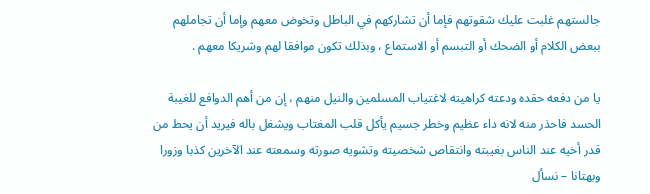جالستهم غلبت عليك شقوتهم فإما أن تشاركهم في الباطل وتخوض معهم وإما أن تجاملهم ببعض الكلام أو الضحك أو التبسم أو الاستماع ، وبذلك تكون موافقا لهم وشريكا معهم .

يا من دفعه حقده ودعته كراهيته لاغتياب المسلمين والنيل منهم ، إن من أهم الدوافع للغيبة الحسد فاحذر منه لانه داء عظيم وخطر جسيم يأكل قلب المغتاب ويشغل باله فيريد أن يحط من قدر أخيه عند الناس بغيبته وانتقاص شخصيته وتشويه صورته وسمعته عند الآخرين كذبا وزورا وبهتانا – نسأل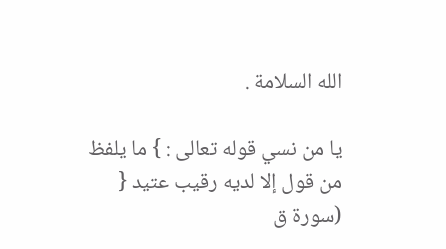الله السلامة .

يا من نسي قوله تعالى : } ما يلفظ من قول إلا لديه رقيب عتيد { (سورة ق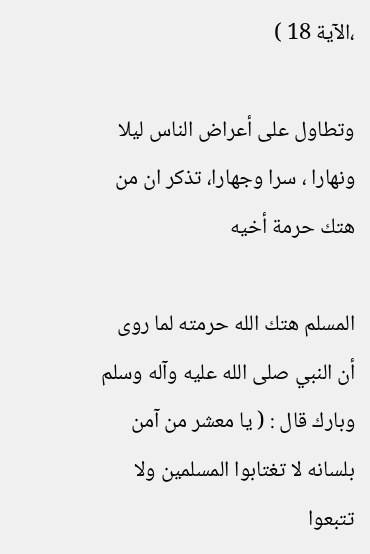،الآية 18 )

وتطاول على أعراض الناس ليلا ونهارا ، سرا وجهارا، تذكر ان من هتك حرمة أخيه

المسلم هتك الله حرمته لما روى أن النبي صلى الله عليه وآله وسلم وبارك قال : ( يا معشر من آمن بلسانه لا تغتابوا المسلمين ولا تتبعوا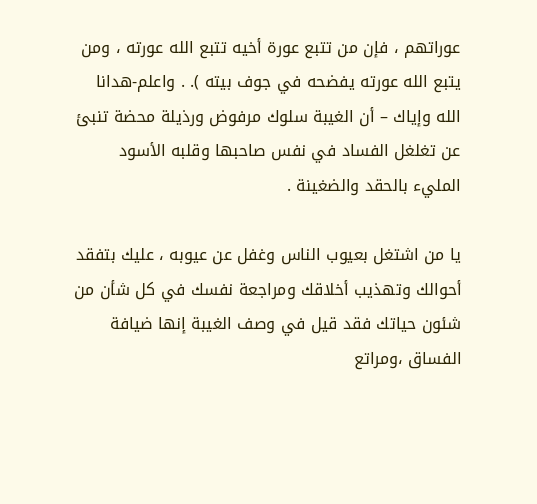عوراتهم ، فإن من تتبع عورة أخيه تتبع الله عورته ، ومن يتبع الله عورته يفضحه في جوف بيته ). . واعلم-هدانا الله وإياك – أن الغيبة سلوك مرفوض ورذيلة محضة تنبئ عن تغلغل الفساد في نفس صاحبها وقلبه الأسود المليء بالحقد والضغينة .

يا من اشتغل بعيوب الناس وغفل عن عيوبه ، عليك بتفقد أحوالك وتهذيب أخلاقك ومراجعة نفسك في كل شأن من شئون حياتك فقد قيل في وصف الغيبة إنها ضيافة الفساق ،ومراتع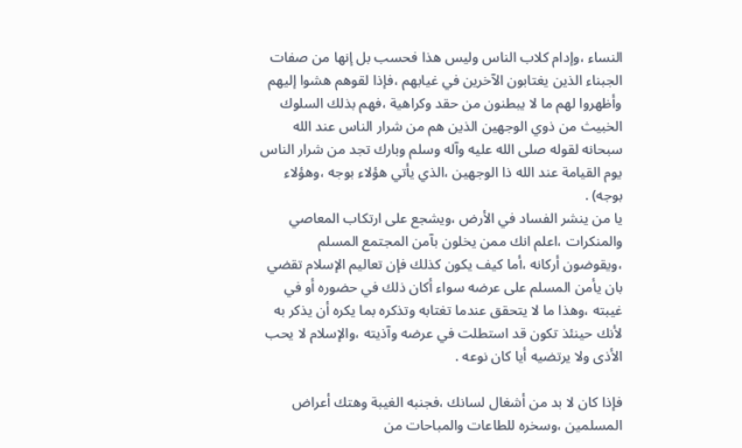النساء ،وإدام كلاب الناس وليس هذا فحسب بل إنها من صفات الجبناء الذين يغتابون الآخرين في غيابهم ،فإذا لقوهم هشوا إليهم وأظهروا لهم ما لا يبطنون من حقد وكراهية ،فهم بذلك السلوك الخبيث من ذوي الوجهين الذين هم من شرار الناس عند الله سبحانه لقوله صلى الله عليه وآله وسلم وبارك تجد من شرار الناس يوم القيامة عند الله ذا الوجهين ،الذي يأتي هؤلاء بوجه ،وهؤلاء بوجه) .
يا من ينشر الفساد في الأرض ،ويشجع على ارتكاب المعاصي والمنكرات ،اعلم انك ممن يخلون بآمن المجتمع المسلم ،ويقوضون أركانه ،أما كيف يكون كذلك فإن تعاليم الإسلام تقضي بان يأمن المسلم على عرضه سواء أكان ذلك في حضوره أو في غيبته ،وهذا ما لا يتحقق عندما تغتابه وتذكره بما يكره أن يذكر به لأنك حينئذ تكون قد استطلت في عرضه وآذيته ،والإسلام لا يحب الأذى ولا يرتضيه أيا كان نوعه .

فإذا كان لا بد من أشغال لسانك ،فجنبه الغيبة وهتك أعراض المسلمين ،وسخره للطاعات والمباحات من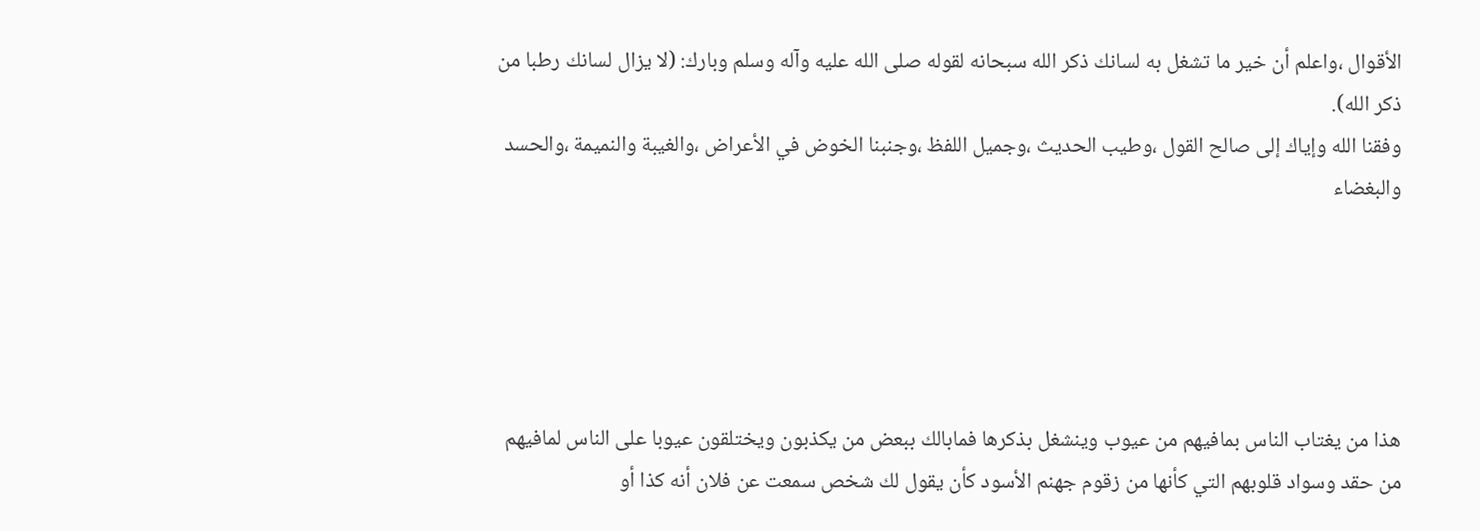الأقوال ،واعلم أن خير ما تشغل به لسانك ذكر الله سبحانه لقوله صلى الله عليه وآله وسلم وبارك: (لا يزال لسانك رطبا من ذكر الله).
وفقنا الله وإياك إلى صالح القول ،وطيب الحديث ،وجميل اللفظ ،وجنبنا الخوض في الأعراض ،والغيبة والنميمة ،والحسد والبغضاء





هذا من يغتاب الناس بمافيهم من عيوب وينشغل بذكرها فمابالك ببعض من يكذبون ويختلقون عيوبا على الناس لمافيهم من حقد وسواد قلوبهم التي كأنها من زقوم جهنم الأسود كأن يقول لك شخص سمعت عن فلان أنه كذا أو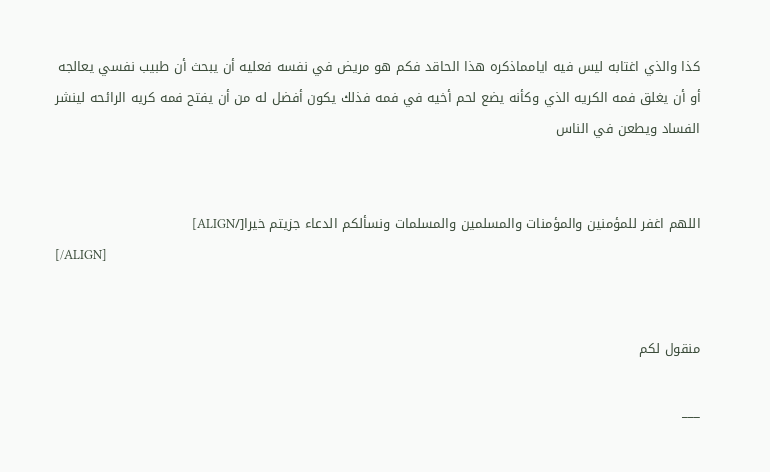كذا والذي اغتابه ليس فيه ايامماذكره هذا الحاقد فكم هو مريض في نفسه فعليه أن يبحث أن طبيب نفسي يعالجه أو أن يغلق فمه الكريه الذي وكأنه يضع لحم أخيه في فمه فذلك يكون أفضل له من أن يفتح فمه كريه الرائحه لينشر الفساد ويطعن في الناس


اللهم اغفر للمؤمنين والمؤمنات والمسلمين والمسلمات ونسألكم الدعاء جزيتم خيرا[/ALIGN]
[/ALIGN]


منقول لكم

___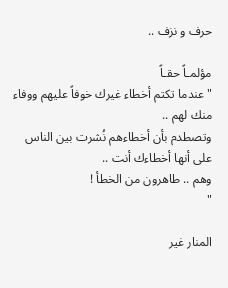حرف و نزف ..

مؤلمـاً حقـاً
" عندما تكتم أخطاء غيرك خوفاً عليهم ووفاء منك لهم ..
وتصطدم بأن أخطاءهم نُشرت بين الناس على أنها أخطاءك أنت ..
وهم .. طاهرون من الخطأ !
"

المنار غير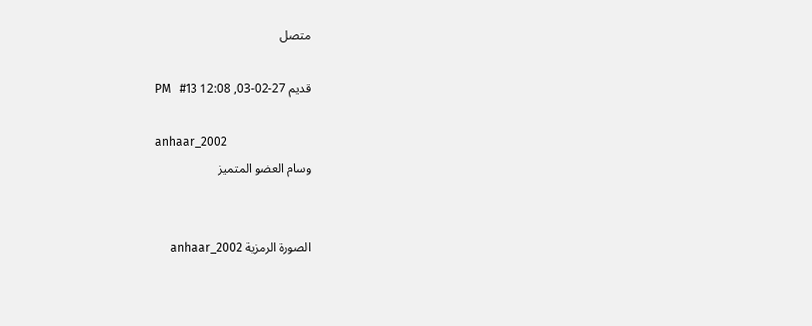متصل

قديم 27-02-03, 12:08 PM   #13

anhaar_2002
وسام العضو المتميز


الصورة الرمزية anhaar_2002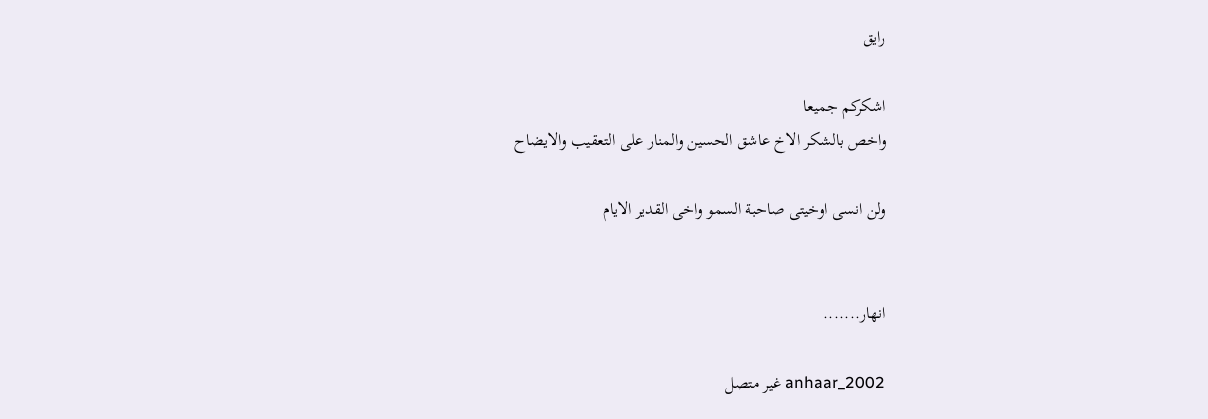رايق

اشكركم جميعا
واخص بالشكر الاخ عاشق الحسين والمنار على التعقيب والايضاح

ولن انسى اوخيتى صاحبة السمو واخى القدير الايام


انهار.......

anhaar_2002 غير متصل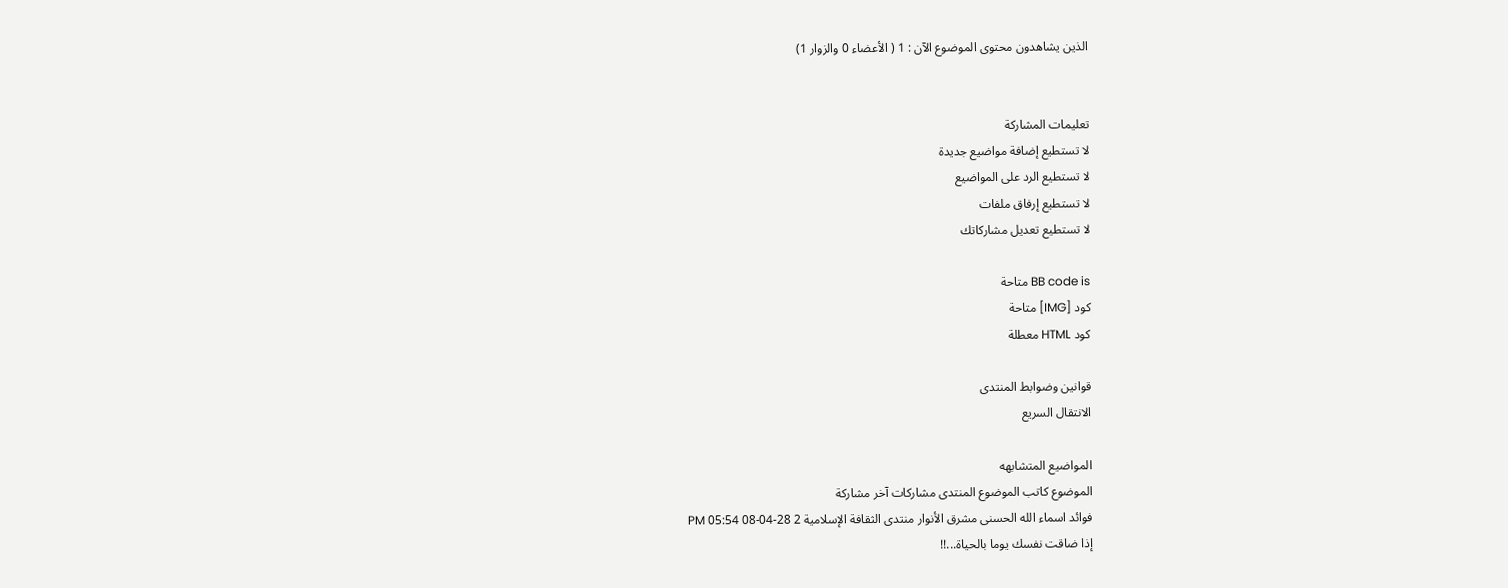الذين يشاهدون محتوى الموضوع الآن : 1 ( الأعضاء 0 والزوار 1)


تعليمات المشاركة
لا تستطيع إضافة مواضيع جديدة
لا تستطيع الرد على المواضيع
لا تستطيع إرفاق ملفات
لا تستطيع تعديل مشاركاتك

BB code is متاحة
كود [IMG] متاحة
كود HTML معطلة

قوانين وضوابط المنتدى
الانتقال السريع

المواضيع المتشابهه
الموضوع كاتب الموضوع المنتدى مشاركات آخر مشاركة
فوائد اسماء الله الحسنى مشرق الأنوار منتدى الثقافة الإسلامية 2 28-04-08 05:54 PM
إذا ضاقت نفسك يوما بالحياة...!!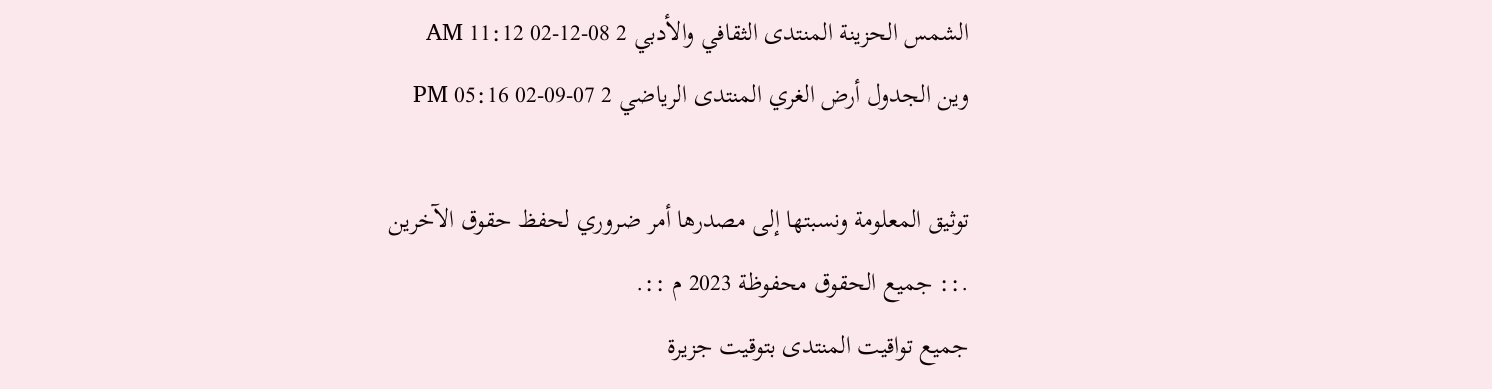الشمس الحزينة المنتدى الثقافي والأدبي 2 08-12-02 11:12 AM
وين الجدول أرض الغري المنتدى الرياضي 2 07-09-02 05:16 PM

توثيق المعلومة ونسبتها إلى مصدرها أمر ضروري لحفظ حقوق الآخرين
.:: جميع الحقوق محفوظة 2023 م ::.
جميع تواقيت المنتدى بتوقيت جزيرة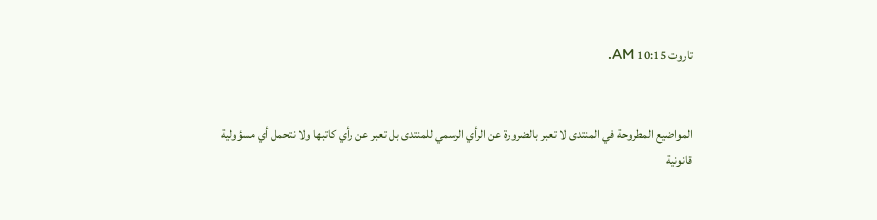تاروت 10:15 AM.


المواضيع المطروحة في المنتدى لا تعبر بالضرورة عن الرأي الرسمي للمنتدى بل تعبر عن رأي كاتبها ولا نتحمل أي مسؤولية قانونية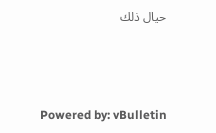حيال ذلك



Powered by: vBulletin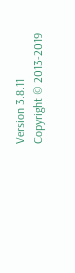Version 3.8.11
Copyright © 2013-2019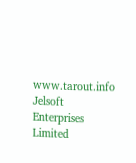www.tarout.info
Jelsoft Enterprises Limited